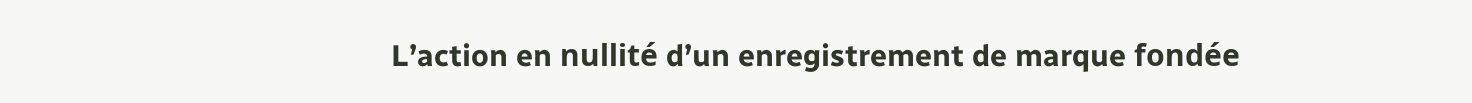L’action en nullité d’un enregistrement de marque fondée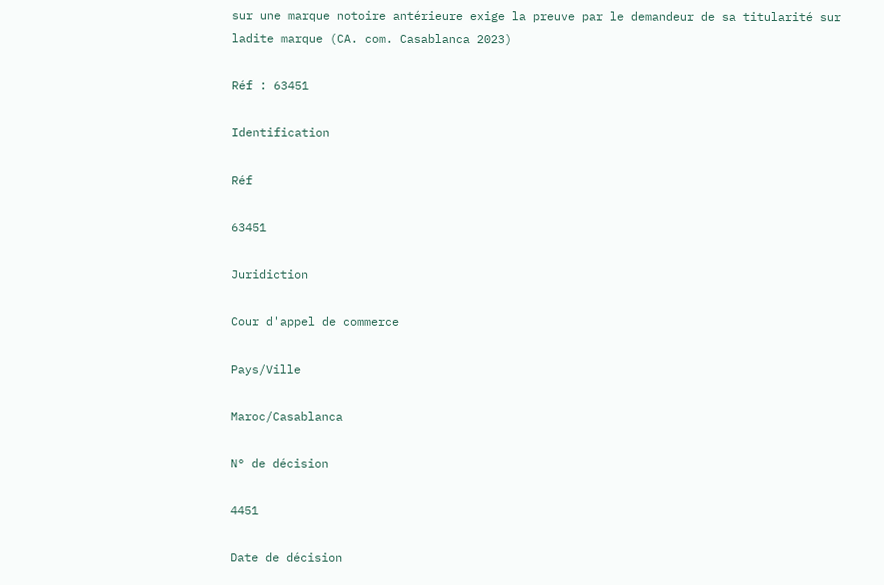sur une marque notoire antérieure exige la preuve par le demandeur de sa titularité sur ladite marque (CA. com. Casablanca 2023)

Réf : 63451

Identification

Réf

63451

Juridiction

Cour d'appel de commerce

Pays/Ville

Maroc/Casablanca

N° de décision

4451

Date de décision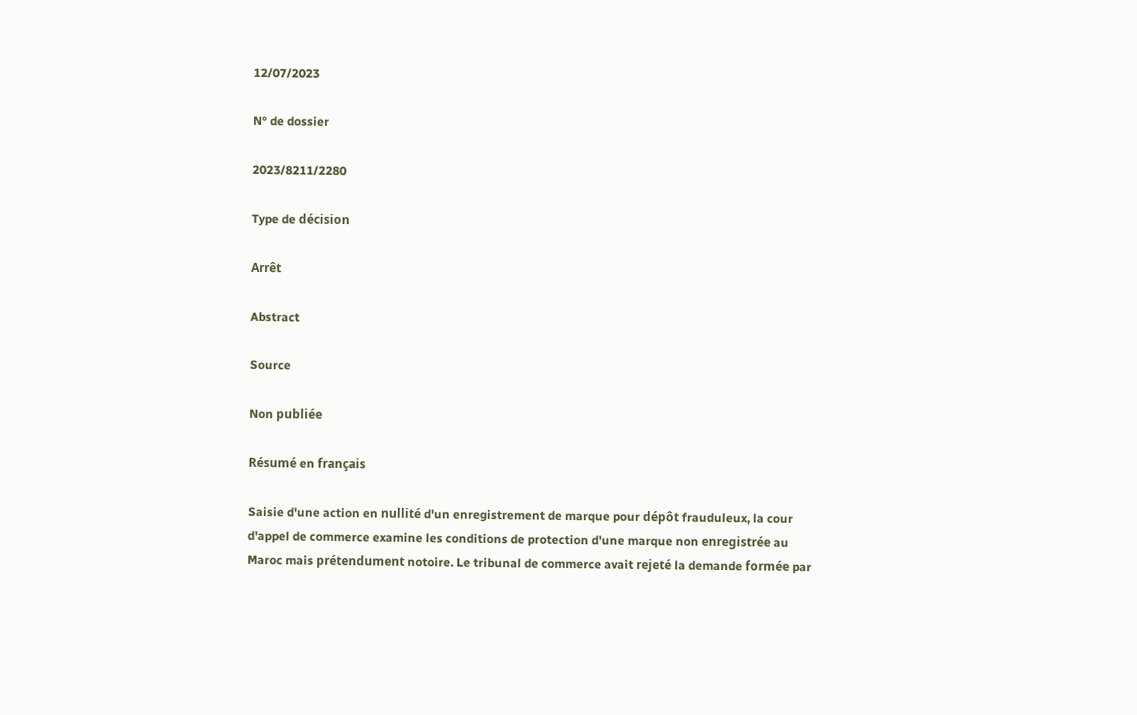12/07/2023

N° de dossier

2023/8211/2280

Type de décision

Arrêt

Abstract

Source

Non publiée

Résumé en français

Saisie d'une action en nullité d'un enregistrement de marque pour dépôt frauduleux, la cour d'appel de commerce examine les conditions de protection d'une marque non enregistrée au Maroc mais prétendument notoire. Le tribunal de commerce avait rejeté la demande formée par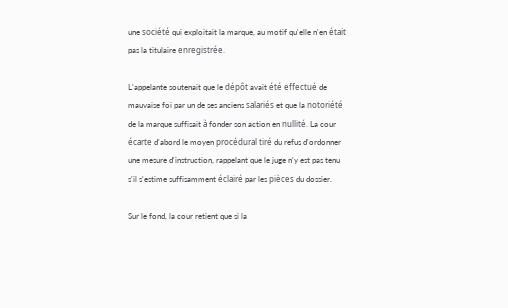une société qui exploitait la marque, au motif qu'elle n'en était pas la titulaire enregistrée.

L'appelante soutenait que le dépôt avait été effectué de mauvaise foi par un de ses anciens salariés et que la notoriété de la marque suffisait à fonder son action en nullité. La cour écarte d'abord le moyen procédural tiré du refus d'ordonner une mesure d'instruction, rappelant que le juge n'y est pas tenu s'il s'estime suffisamment éclairé par les pièces du dossier.

Sur le fond, la cour retient que si la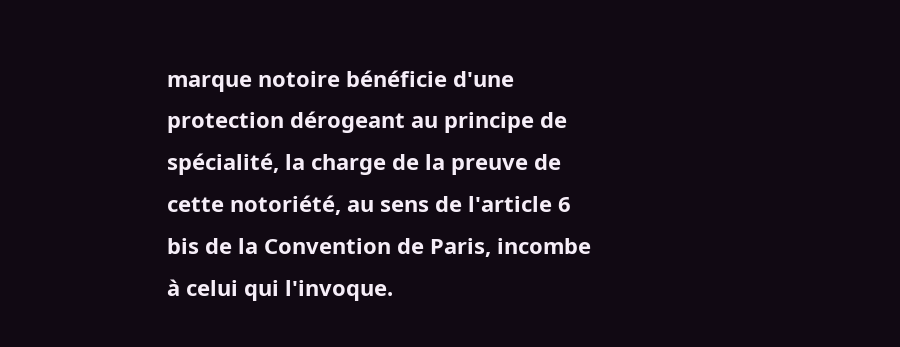marque notoire bénéficie d'une protection dérogeant au principe de spécialité, la charge de la preuve de cette notoriété, au sens de l'article 6 bis de la Convention de Paris, incombe à celui qui l'invoque.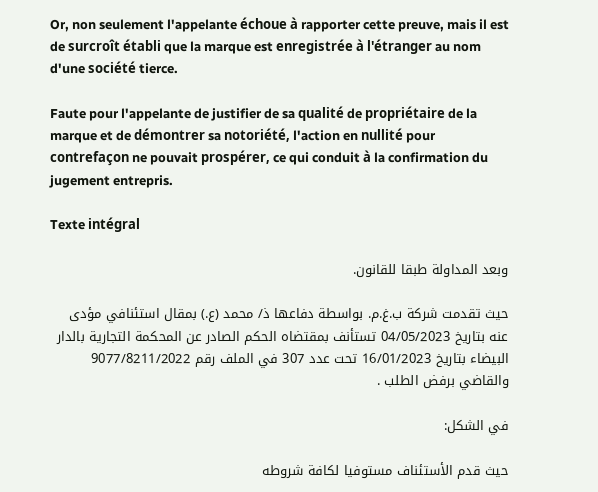Or, non seulement l'appelante échoue à rapporter cette preuve, mais il est de surcroît établi que la marque est enregistrée à l'étranger au nom d'une société tierce.

Faute pour l'appelante de justifier de sa qualité de propriétaire de la marque et de démontrer sa notoriété, l'action en nullité pour contrefaçon ne pouvait prospérer, ce qui conduit à la confirmation du jugement entrepris.

Texte intégral

وبعد المداولة طبقا للقانون.

حيث تقدمت شركة ب.غ.م. بواسطة دفاعها ذ/ محمد (ع.) بمقال استئنافي مؤدى عنه بتاريخ 04/05/2023 تستأنف بمقتضاه الحكم الصادر عن المحكمة التجارية بالدار البيضاء بتاريخ 16/01/2023 تحت عدد 307 في الملف رقم 9077/8211/2022 والقاضي برفض الطلب .

في الشكل:

حيث قدم الأستئناف مستوفيا لكافة شروطه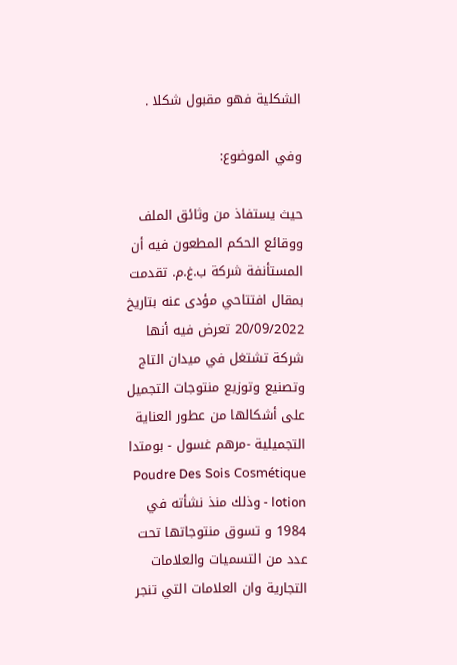الشكلية فهو مقبول شكلا .

وفي الموضوع:

حيث يستفاذ من وثائق الملف ووقائع الحكم المطعون فيه أن المستأنفة شركة ب.غ.م. تقدمت بمقال افتتاحي مؤدى عنه بتاريخ 20/09/2022 تعرض فيه أنها شركة تشتغل في ميدان التاج وتصنيع وتوزيع منتوجات التجميل على أشكالها من عطور العناية التجميلية -مرهم غسول - بومتدا Poudre Des Sois Cosmétique - lotion وذلك منذ نشأته في 1984 و تسوق منتوجاتها تحت عدد من التسميات والعلامات التجارية وان العلامات التي تنجر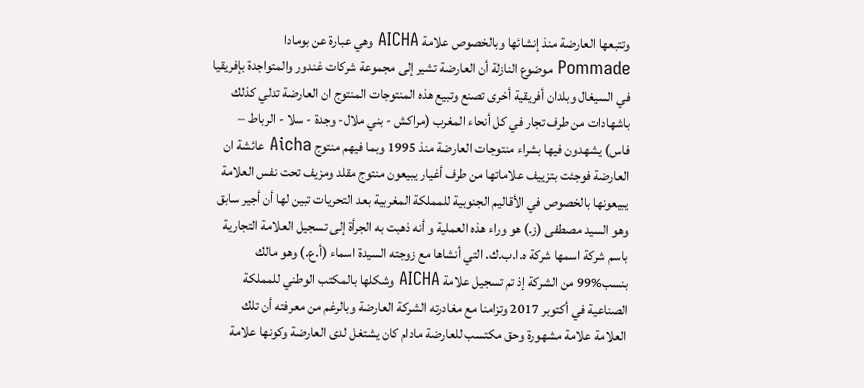وتتبعها العارضة منذ إنشائها وبالخصوص علامة AICHA وهي عبارة عن بومادا Pommade موضوع النازلة أن العارضة تشير إلى مجموعة شركات غندور والمتواجدة بإفريقيا في السيغال وبلدان أفريقية أخرى تصنع وتبيع هذه المنتوجات المنتوج ان العارضة تدلي كذلك باشهادات من طرف تجار في كل أنحاء المغرب (مراكش - بني ملال- وجدة - سلا - الرباط – فاس) يشهدون فيها بشراء منتوجات العارضة منذ 1995 وبما فيهم منتوج Aicha عائشة ان العارضة فوجئت بتزييف علاماتها من طرف أغيار يبيعون منتوج مقلد ومزيف تحت نفس العلامة يبيعونها بالخصوص في الأقاليم الجنوبية للمملكة المغربية بعد التحريات تبين لها أن أجير سابق وهو السيد مصطفى (ز.) هو وراء هذه العملية و أنه ذهبت به الجرأة إلى تسجيل العلامة التجارية باسم شركة اسمها شركة ه.ا.ب.ك. التي أنشاها مع زوجته السيدة اسماء (أ.ع.) وهو مالك بنسب%99 من الشركة إذ تم تسجيل علامة AICHA وشكلها بالمكتب الوطني للمملكة الصناعية في أكتوبر 2017 وتزامنا مع مغادرته الشركة العارضة وبالرغم من معرفته أن تلك العلامة علامة مشهورة وحق مكتسب للعارضة مادام كان يشتغل لدى العارضة وكونها علامة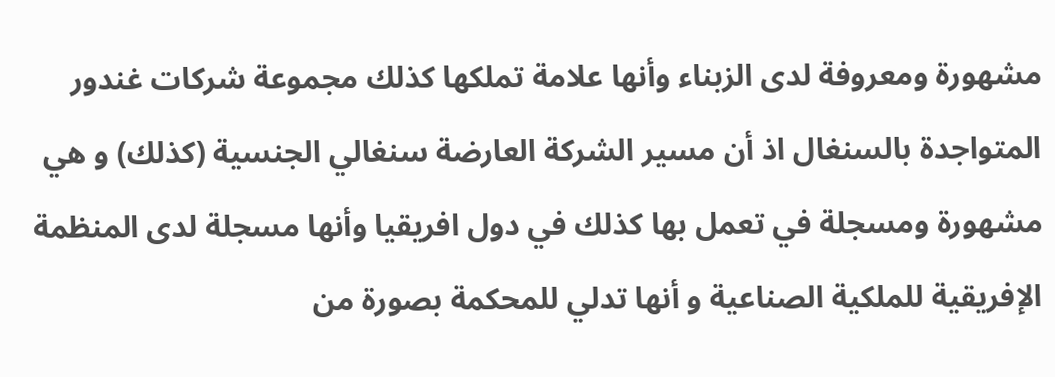مشهورة ومعروفة لدى الزبناء وأنها علامة تملكها كذلك مجموعة شركات غندور المتواجدة بالسنغال اذ أن مسير الشركة العارضة سنغالي الجنسية (كذلك) و هي مشهورة ومسجلة في تعمل بها كذلك في دول افريقيا وأنها مسجلة لدى المنظمة الإفريقية للملكية الصناعية و أنها تدلي للمحكمة بصورة من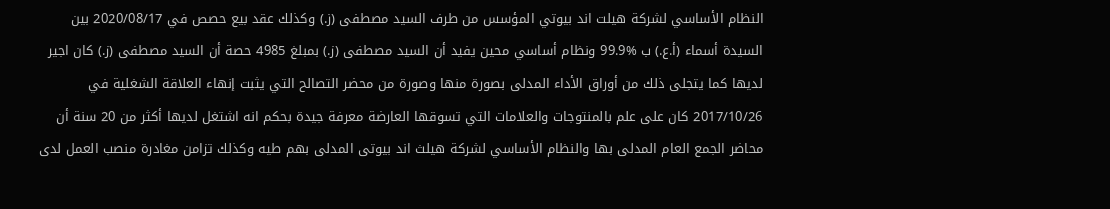النظام الأساسي لشركة هيلت اند بيوتي المؤسس من طرف السيد مصطفى (ز.) وكذلك عقد بيع حصص في 2020/08/17 بين السيدة أسماء (أ.ع.) ب %99.9 ونظام أساسي محين يفيد أن السيد مصطفى (ز.) بمبلغ 4985 حصة أن السيد مصطفى (ز.) كان اجير لديها كما يتجلى ذلك من أوراق الأداء المدلى بصورة منها وصورة من محضر التصالح التي يثبت إنهاء العلاقة الشغلية في 2017/10/26 كان على علم بالمنتوجات والعلامات التي تسوقها العارضة معرفة جيدة بحكم انه اشتغل لديها أكثر من 20 سنة أن محاضر الجمع العام المدلى بها والنظام الأساسي لشركة هيلث اند بيوتى المدلى بهم طيه وكذلك تزامن مغادرة منصب العمل لدى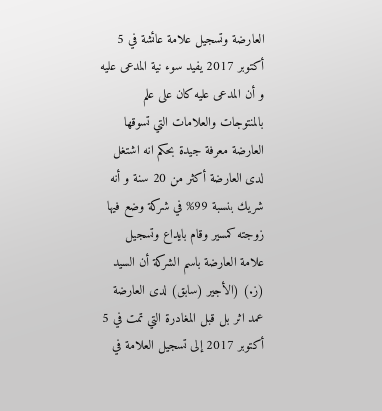العارضة وتسجيل علامة عائشة في 5 أكتوبر 2017 يفيد سوء نية المدعى عليه و أن المدعى عليه كان على علم بالمنتوجات والعلامات التي تسوقها العارضة معرفة جيدة بحكم انه اشتغل لدى العارضة أكثر من 20 سنة و أنه شريك بنسبة 99% في شركة وضع فيها زوجته كمسير وقام بايداع وتسجيل علامة العارضة باسم الشركة أن السيد (ز.) (الأجير (سابق) لدى العارضة عمد اثر بل قبل المغادرة التي تمت في 5 أكتوبر 2017 إلى تسجيل العلامة في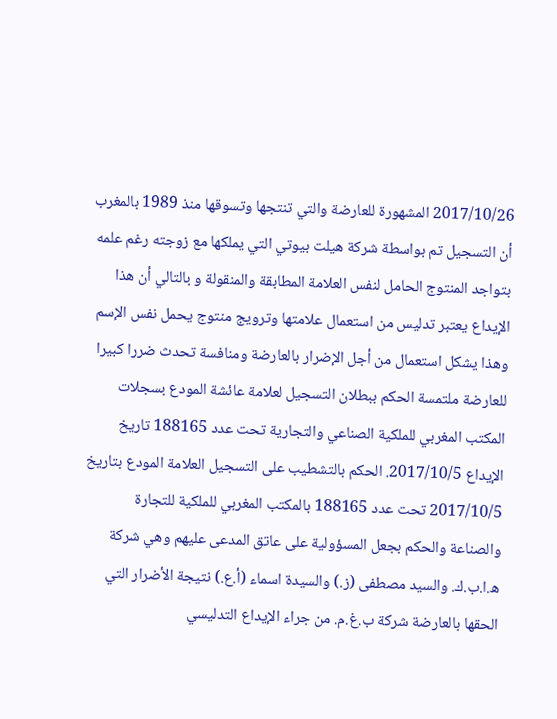2017/10/26 المشهورة للعارضة والتي تنتجها وتسوقها منذ 1989 بالمغرب أن التسجيل تم بواسطة شركة هيلت بيوتي التي يملكها مع زوجته رغم علمه بتواجد المنتوج الحامل لنفس العلامة المطابقة والمنقولة و بالتالي أن هذا الإيداع يعتبر تدليس من استعمال علامتها وترويج منتوج يحمل نفس الإسم وهذا يشكل استعمال من أجل الإضرار بالعارضة ومنافسة تحدث ضررا كبيرا للعارضة ملتمسة الحكم ببطلان التسجيل لعلامة عائشة المودع بسجلات المكتب المغربي للملكية الصناعي والتجارية تحت عدد 188165 تاريخ الإيداع 2017/10/5. الحكم بالتشطيب على التسجيل العلامة المودع بتاريخ 2017/10/5 تحت عدد 188165 بالمكتب المغربي للملكية للتجارة والصناعة والحكم بجعل المسؤولية على عاتق المدعى عليهم وهي شركة ه.ا.ب.ك. والسيد مصطفى (ز.) والسيدة اسماء (أ.ع.) نتيجة الأضرار التي الحقها بالعارضة شركة ب.غ.م. من جراء الإيداع التدليسي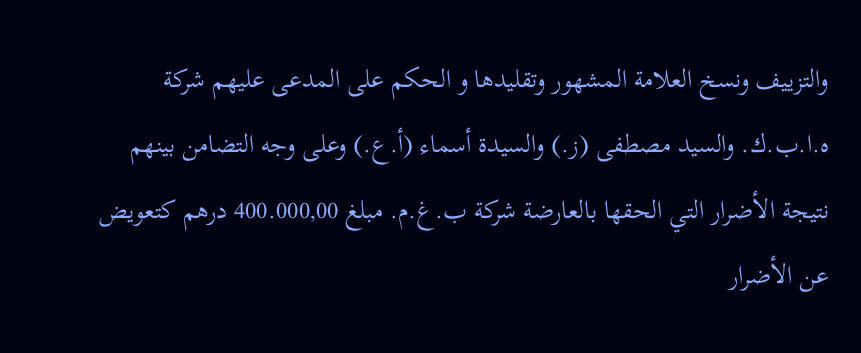والتزييف ونسخ العلامة المشهور وتقليدها و الحكم على المدعى عليهم شركة ه.ا.ب.ك. والسيد مصطفى (ز.) والسيدة أسماء (أ.ع.) وعلى وجه التضامن بينهم نتيجة الأضرار التي الحقها بالعارضة شركة ب.غ.م. مبلغ 400.000,00 درهم كتعويض عن الأضرار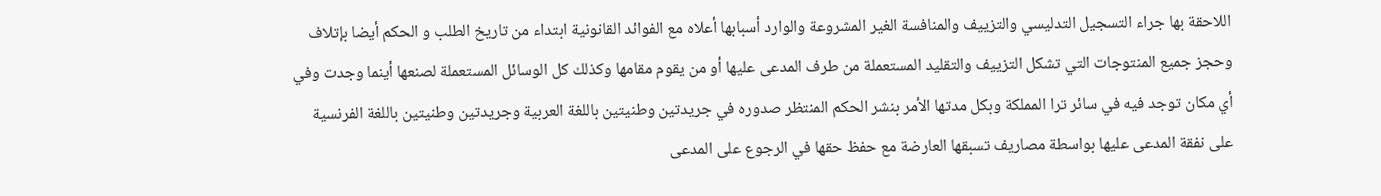اللاحقة بها جراء التسجيل التدليسي والتزييف والمنافسة الغير المشروعة والوارد أسبابها أعلاه مع الفوائد القانونية ابتداء من تاريخ الطلب و الحكم أيضا بإتلاف وحجز جميع المنتوجات التي تشكل التزييف والتقليد المستعملة من طرف المدعى عليها أو من يقوم مقامها وكذلك كل الوسائل المستعملة لصنعها أينما وجدت وفي أي مكان توجد فيه في سائر ترا المملكة وبكل مدتها الأمر بنشر الحكم المنتظر صدوره في جريدتين وطنيتين باللغة العربية وجريدتين وطنيتين باللغة الفرنسية على نفقة المدعى عليها بواسطة مصاريف تسبقها العارضة مع حفظ حقها في الرجوع على المدعى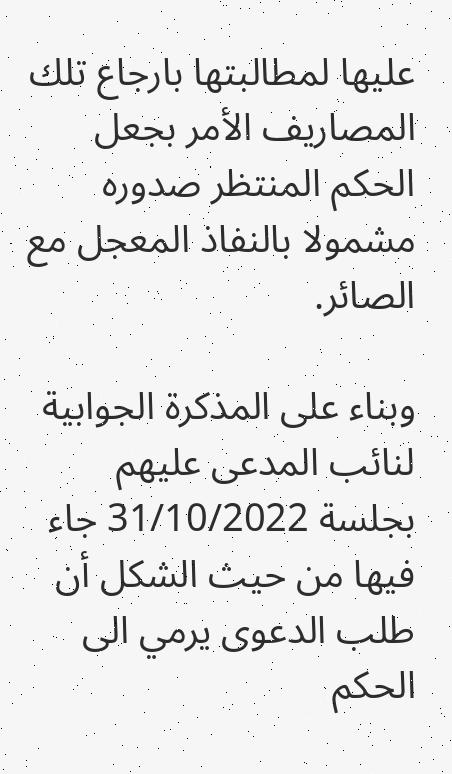عليها لمطالبتها بارجاع تلك المصاريف الأمر بجعل الحكم المنتظر صدوره مشمولا بالنفاذ المعجل مع الصائر.

وبناء على المذكرة الجوابية لنائب المدعى عليهم بجلسة 31/10/2022 جاء فيها من حيث الشكل أن طلب الدعوى يرمي الى الحكم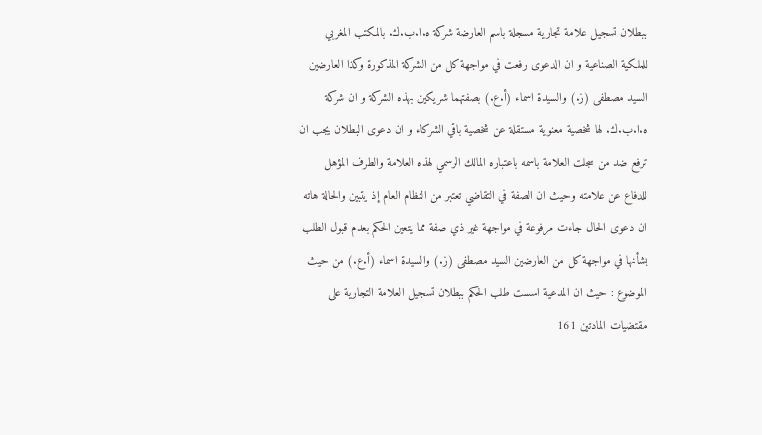ببطلان تسجيل علامة تجارية مسجلة باسم العارضة شركة ه.ا.ب.ك. بالمكتب المغربي للملكية الصناعية و ان الدعوى رفعت في مواجهة كل من الشركة المذكورة وكذا العارضين السيد مصطفى (ز.) والسيدة اسماء (أ.ع.) بصفتهما شريكين بهذه الشركة و ان شركة ه.ا.ب.ك. لها شخصية معنوية مستقلة عن شخصية باقي الشركاء و ان دعوى البطلان يجب ان ترفع ضد من سجلت العلامة باسمه باعتباره المالك الرسمي لهذه العلامة والطرف المؤهل للدفاع عن علامته وحيث ان الصفة في التقاضي تعتبر من النظام العام إذ يتبين والحالة هاته ان دعوى الحال جاءت مرفوعة في مواجهة غير ذي صفة مما يتعين الحكم بعدم قبول الطلب بشأنها في مواجهة كل من العارضين السيد مصطفى (ز.) والسيدة اسماء (أ.ع.) من حيث الموضوع : حيث ان المدعية اسست طلب الحكم ببطلان تسجيل العلامة التجارية على مقتضيات المادتين 161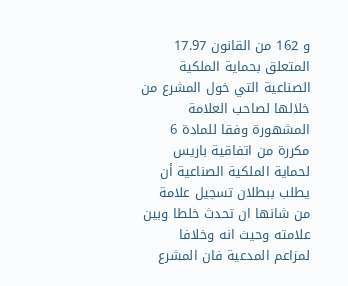و 162 من القانون 17.97 المتعلق بحماية الملكية الصناعية التي خول المشرع من خلالها لصاحب العلامة المشهورة وفقا للمادة 6 مكررة من اتفاقية باريس لحماية الملكية الصناعية أن يطلب ببطلان تسجيل علامة من شانها ان تحدث خلطا وبين علامته وحيث انه وخلافا لمزاعم المدعية فان المشرع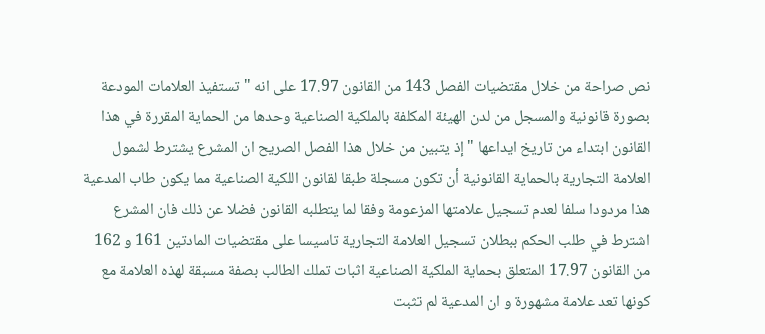نص صراحة من خلال مقتضيات الفصل 143 من القانون 17.97 على انه " تستفيذ العلامات المودعة بصورة قانونية والمسجل من لدن الهيئة المكلفة بالملكية الصناعية وحدها من الحماية المقررة في هذا القانون ابتداء من تاريخ ايداعها " إذ يتبين من خلال هذا الفصل الصريح ان المشرع يشترط لشمول العلامة التجارية بالحماية القانونية أن تكون مسجلة طبقا لقانون اللكية الصناعية مما يكون طاب المدعية هذا مردودا سلفا لعدم تسجيل علامتها المزعومة وفقا لما يتطلبه القانون فضلا عن ذلك فان المشرع اشترط في طلب الحكم ببطلان تسجيل العلامة التجارية تاسيسا على مقتضيات المادتين 161 و 162 من القانون 17.97 المتعلق بحماية الملكية الصناعية اثبات تملك الطالب بصفة مسبقة لهذه العلامة مع كونها تعد علامة مشهورة و ان المدعية لم تثبت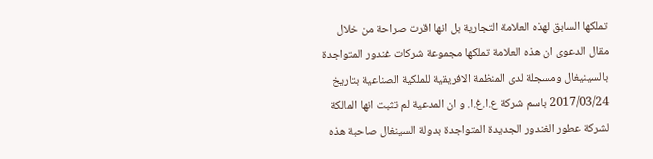تملكها السابق لهذه العلامة التجارية بل انها اقرت صراحة من خلال مقال الدعوى ان هذه العلامة تملكها مجموعة شركات غندور المتواجدة بالسينيغال ومسجلة لدى المنظمة الافريقية للملكية الصناعية بتاريخ 2017/03/24 باسم شركة ع.ا.غ.ا. و ان المدعية لم تثبت انها المالكة لشركة عطور الغندور الجديدة المتواجدة بدولة السينغال صاحبة هذه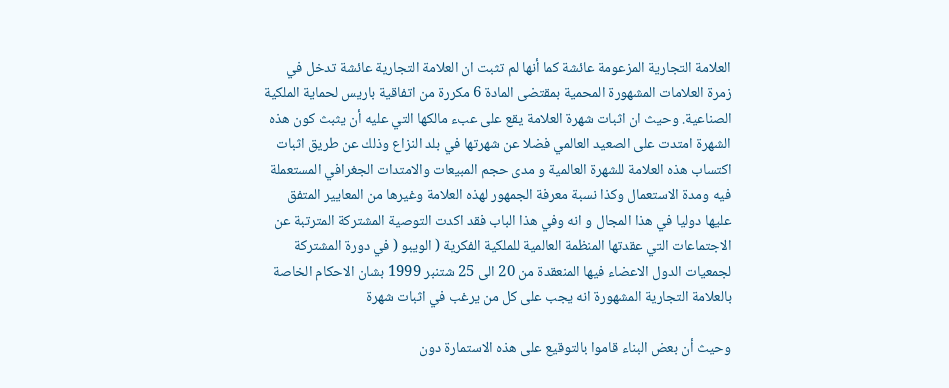العلامة التجارية المزعومة عائشة كما أنها لم تثبت ان العلامة التجارية عائشة تدخل في زمرة العلامات المشهورة المحمية بمقتضى المادة 6 مكررة من اتفاقية باريس لحماية الملكية الصناعية. وحيث ان اثبات شهرة العلامة يقع على عبء مالكها التي عليه أن يثبث كون هذه الشهرة امتدت على الصعيد العالمي فضلا عن شهرتها في بلد النزاع وذلك عن طريق اثبات اكتساب هذه العلامة للشهرة العالمية و مدى حجم المبيعات والامتدات الجغرافي المستعملة فيه ومدة الاستعمال وكذا نسبة معرفة الجمهور لهذه العلامة وغيرها من المعايير المتفق عليها دوليا في هذا المجال و انه وفي هذا الباب فقد اكدت التوصية المشتركة المترتبة عن الاجتماعات التي عقدتها المنظمة العالمية للملكية الفكرية ( الويبو ( في دورة المشتركة لجمعيات الدول الاعضاء فيها المنعقدة من 20 الى 25 شتنبر 1999 بشان الاحكام الخاصة بالعلامة التجارية المشهورة انه يجب على كل من يرغب في اثبات شهرة

وحيث أن بعض البناء قاموا بالتوقيع على هذه الاستمارة دون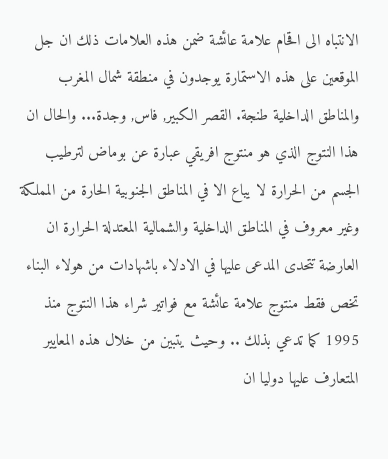الانتباه الى اقحام علامة عائشة ضمن هذه العلامات ذلك ان جل الموقعين على هذه الاستمارة يوجدون في منطقة شمال المغرب والمناطق الداخلية طنجة. القصر الكبير, فاس, وجدة... والحال ان هذا النتوج الذي هو منتوج افريقي عبارة عن بوماض لترطيب الجسم من الحرارة لا يباع الا في المناطق الجنوبية الحارة من المملكة وغير معروف في المناطق الداخلية والشمالية المعتدلة الحرارة ان العارضة تتحدى المدعى عليها في الادلاء باشهادات من هولاء البناء تخص فقط منتوج علامة عائشة مع فواتير شراء هذا النتوج منذ 1995 كما تدعي بذلك .. وحيث يتبين من خلال هذه المعايير المتعارف عليها دوليا ان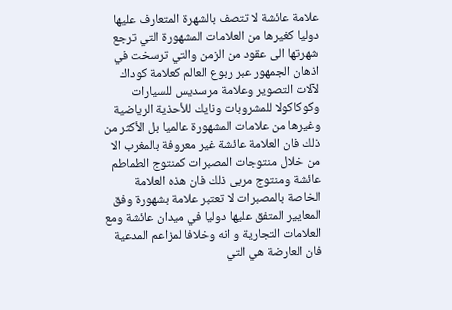علامة عائشة لا تتصف بالشهرة المتعارف عليها دوليا كغيرها من العلامات المشهورة التي ترجع شهرتها الى عقود من الزمن والتي ترسخت في اذهان الجمهور عبر ربوع العالم كعلامة كوداك لآلات التصوير وعلامة مرسديس للسيارات وكوكاكولا للمشروبات ونايك للأحذية الرياضية وغيرها من علامات المشهورة عالميا بل الأكثر من ذلك فان العلامة عائشة غير معروفة بالمغرب الا من خلال منتوجات المصبرات كمنتوج الطماطم عائشة ومنتوج مربى ذلك فان هذه العلامة الخاصة بالمصبرات لا تعتبر علامة بشهورة وفق المعايير المتفق عليها دوليا في ميدان عائشة ومع العلامات التجارية و انه وخلافا لمزاعم المدعية فان العارضة هي التي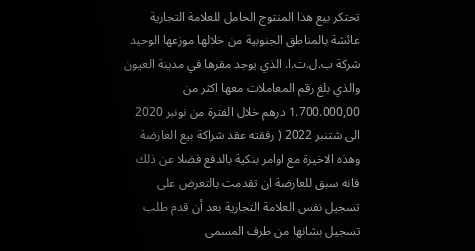تحتكر بيع هذا المنتوج الحامل للعلامة التجارية عائشة بالمناطق الجنوبية من خلالها موزعها الوحيد شركة ب.ل.ت.ا. الذي يوجد مقرها في مدينة العيون والذي بلغ رقم المعاملات معها اكثر من 1.700.000,00 درهم خلال الفترة من نونبر 2020 الى شتنبر 2022 ( رفقته عقد شراكة بيع العارضة وهذه الاخيرة مع اوامر بنكية بالدفع فضلا عن ذلك فانه سبق للعارضة ان تقدمت بالتعرض على تسجيل نفس العلامة التجارية بعد أن قدم طلب تسجيل بشانها من طرف المسمى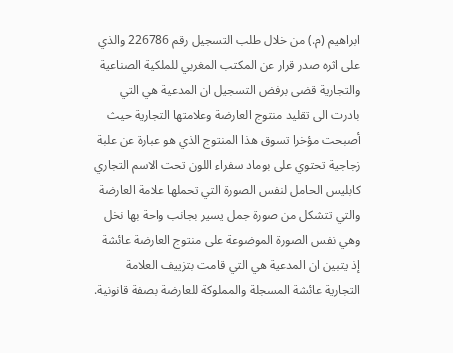ابراهيم (م.) من خلال طلب التسجيل رقم 226786 والذي على اثره صدر قرار عن المكتب المغربي للملكية الصناعية والتجارية قضى برفض التسجيل ان المدعية هي التي بادرت الى تقليد منتوج العارضة وعلامتها التجارية حيث أصبحت مؤخرا تسوق هذا المنتوج الذي هو عبارة عن علبة زجاجية تحتوي على بوماد سفراء اللون تحت الاسم التجاري كابليس الحامل لنفس الصورة التي تحملها علامة العارضة والتي تتشكل من صورة جمل يسير بجانب واحة بها نخل وهي نفس الصورة الموضوعة على منتوج العارضة عائشة إذ يتبين ان المدعية هي التي قامت بتزييف العلامة التجارية عائشة المسجلة والمملوكة للعارضة بصفة قانونية.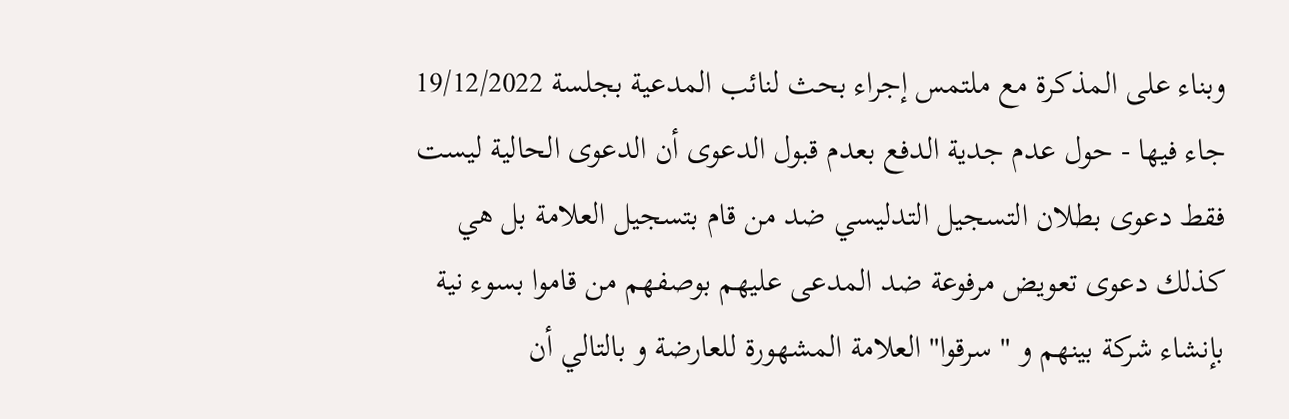وبناء على المذكرة مع ملتمس إجراء بحث لنائب المدعية بجلسة 19/12/2022 جاء فيها - حول عدم جدية الدفع بعدم قبول الدعوى أن الدعوى الحالية ليست فقط دعوى بطلان التسجيل التدليسي ضد من قام بتسجيل العلامة بل هي كذلك دعوى تعويض مرفوعة ضد المدعى عليهم بوصفهم من قاموا بسوء نية بإنشاء شركة بينهم و " سرقوا" العلامة المشهورة للعارضة و بالتالي أن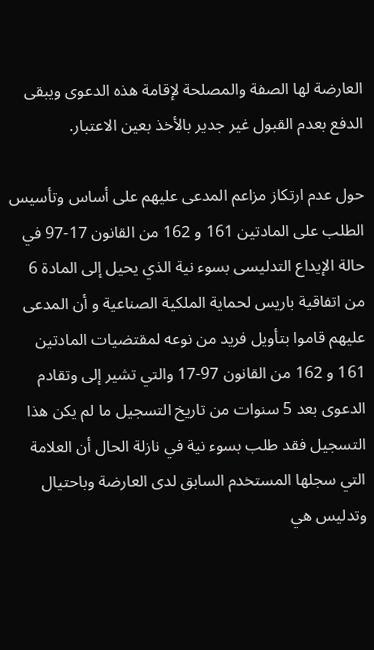العارضة لها الصفة والمصلحة لإقامة هذه الدعوى ويبقى الدفع بعدم القبول غير جدير بالأخذ بعين الاعتبار.

حول عدم ارتكاز مزاعم المدعى عليهم على أساس وتأسيس الطلب على المادتين 161 و 162 من القانون 17-97 في حالة الإيداع التدليسى بسوء نية الذي يحيل إلى المادة 6 من اتفاقية باريس لحماية الملكية الصناعية و أن المدعى عليهم قاموا بتأويل فريد من نوعه لمقتضيات المادتين 161 و 162 من القانون 97-17 والتي تشير إلى وتقادم الدعوى بعد 5 سنوات من تاريخ التسجيل ما لم يكن هذا التسجيل فقد طلب بسوء نية في نازلة الحال أن العلامة التي سجلها المستخدم السابق لدى العارضة وباحتيال وتدليس هي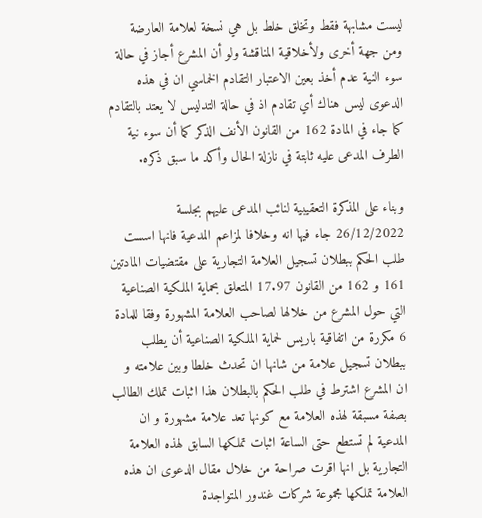ليست مشابهة فقط وتخلق خلط بل هي نسخة لعلامة العارضة ومن جهة أخرى ولأخلاقية المناقشة ولو أن المشرع أجاز في حالة سوء النية عدم أخذ بعين الاعتبار التقادم الخماسي ان في هذه الدعوى ليس هناك أي تقادم اذ في حالة التدليس لا يعتد بالتقادم كما جاء في المادة 162 من القانون الأنف الذكر كما أن سوء نية الطرف المدعى عليه ثابتة في نازلة الحال وأكد ما سبق ذكره.

وبناء على المذكرة التعقيبية لنائب المدعى عليهم بجلسة 26/12/2022 جاء فيها انه وخلافا لمزاعم المدعية فانها اسست طلب الحكم ببطلان تسجيل العلامة التجارية على مقتضيات المادتين 161 و 162 من القانون 17.97 المتعلق بحماية الملكية الصناعية التي حول المشرع من خلالها لصاحب العلامة المشهورة وفقا للمادة 6 مكررة من اتفاقية باريس لحماية الملكية الصناعية أن يطلب ببطلان تسجيل علامة من شانها ان تحدث خلطا وبين علامته و ان المشرع اشترط في طلب الحكم بالبطلان هذا اثبات تملك الطالب بصفة مسبقة لهذه العلامة مع كونها تعد علامة مشهورة و ان المدعية لم تستطع حتى الساعة اثبات تملكها السابق لهذه العلامة التجارية بل انها اقرت صراحة من خلال مقال الدعوى ان هذه العلامة تملكها مجموعة شركات غندور المتواجدة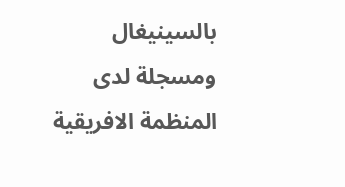بالسينيغال ومسجلة لدى المنظمة الافريقية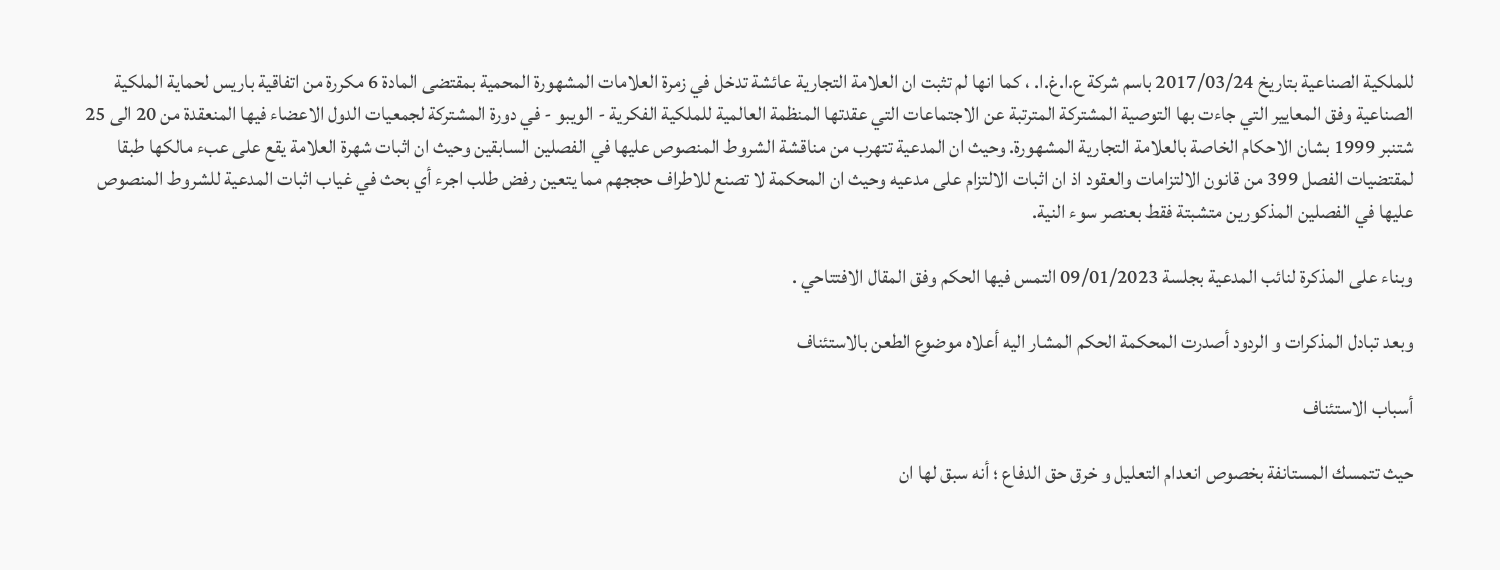للملكية الصناعية بتاريخ 2017/03/24 باسم شركة ع.ا.غ.ا. ، كما انها لم تثبت ان العلامة التجارية عائشة تدخل في زمرة العلامات المشهورة المحمية بمقتضى المادة 6 مكررة من اتفاقية باريس لحماية الملكية الصناعية وفق المعايير التي جاءت بها التوصية المشتركة المترتبة عن الاجتماعات التي عقدتها المنظمة العالمية للملكية الفكرية - الويبو - في دورة المشتركة لجمعيات الدول الاعضاء فيها المنعقدة من 20 الى 25 شتنبر 1999 بشان الاحكام الخاصة بالعلامة التجارية المشهورة. وحيث ان المدعية تتهرب من مناقشة الشروط المنصوص عليها في الفصلين السابقين وحيث ان اثبات شهرة العلامة يقع على عبء مالكها طبقا لمقتضيات الفصل 399 من قانون الالتزامات والعقود اذ ان اثبات الالتزام على مدعيه وحيث ان المحكمة لا تصنع للاطراف حججهم مما يتعين رفض طلب اجرء أي بحث في غياب اثبات المدعية للشروط المنصوص عليها في الفصلين المذكورين متشبتة فقط بعنصر سوء النية.

وبناء على المذكرة لنائب المدعية بجلسة 09/01/2023 التمس فيها الحكم وفق المقال الافتتاحي .

وبعد تبادل المذكرات و الردود أصدرت المحكمة الحكم المشار اليه أعلاه موضوع الطعن بالاستئناف

أسباب الاستئناف

حيث تتمسك المستانفة بخصوص انعدام التعليل و خرق حق الدفاع ؛ أنه سبق لها ان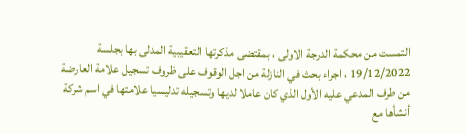التمست من محكمة الدرجة الاولى ، بمقتضى مذكرتها التعقيبية المدلى بها بجلسة 19/12/2022 ، اجراء بحث في النازلة من اجل الوقوف على ظروف تسجيل علامة العارضة من طرف المدعي عليه الأول الذي كان عاملا لديها وتسجيله تدليسيا علامتها في اسم شركة أنشأها مع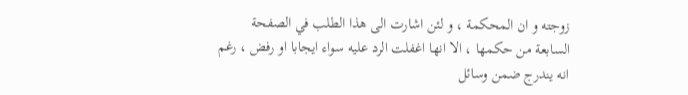زوجته و ان المحكمة ، و لئن اشارت الى هذا الطلب في الصفحة السابعة من حكمها ، الا انها اغفلت الرد عليه سواء ايجابا او رفض ، رغم انه يندرج ضمن وسائل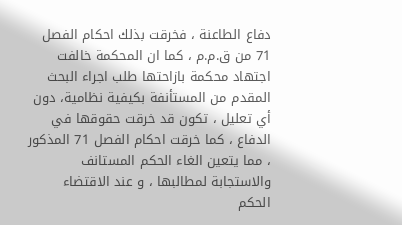دفاع الطاعنة ، فخرقت بذلك احكام الفصل 71 من ق.م.م ، كما ان المحكمة خالفت اجتهاد محكمة بازاحتها طلب اجراء البحث المقدم من المستأنفة بكيفية نظامية، دون أي تعليل ، تكون قد خرقت حقوقها في الدفاع ، كما خرقت احكام الفصل 71 المذكور ، مما يتعين الغاء الحكم المستانف والاستجابة لمطالبها ، و عند الاقتضاء الحكم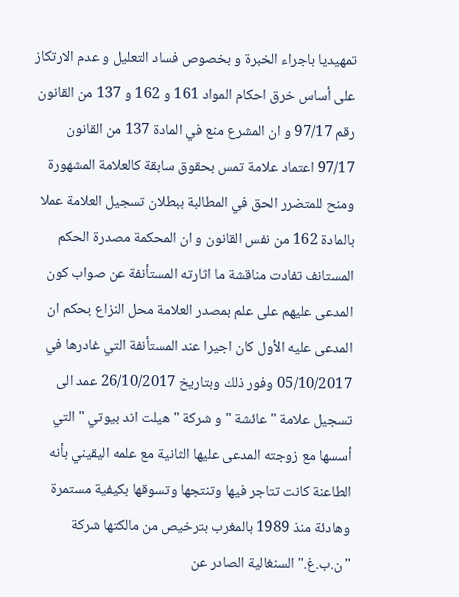تمهيديا باجراء الخبرة و بخصوص فساد التعليل و عدم الارتكاز على أساس خرق احكام المواد 161 و 162 و 137 من القانون رقم 97/17 و ان المشرع منع في المادة 137 من القانون 97/17 اعتماد علامة تمس بحقوق سابقة كالعلامة المشهورة ومنح للمتضرر الحق في المطالبة ببطلان تسجيل العلامة عملا بالمادة 162 من نفس القانون و ان المحكمة مصدرة الحكم المستانف تفادت مناقشة ما اثارته المستأنفة عن صواب كون المدعى عليهم على علم بمصدر العلامة محل النزاع بحكم ان المدعى عليه الأول كان اجيرا عند المستأنفة التي غادرها في 05/10/2017 وفور ذلك وبتاريخ 26/10/2017 عمد الى تسجيل علامة " عائشة " و شركة " هيلت اند بيوتي " التي أسسها مع زوجته المدعى عليها الثانية مع علمه اليقيني بأنه الطاعنة كانت تتاجر فيها وتنتجها وتسوقها بكيفية مستمرة وهادئة منذ 1989 بالمغرب بترخيص من مالكتها شركة "ن.ب.غ." السنغالية الصادر عن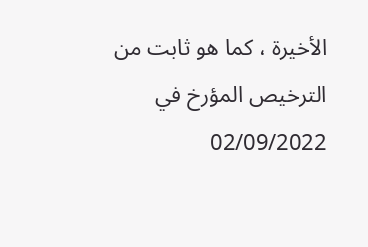الأخيرة ، كما هو ثابت من الترخيص المؤرخ في 02/09/2022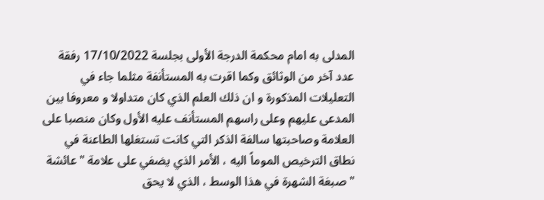المدلی به امام محكمة الدرجة الأولى بجلسة 17/10/2022 رفقة عدد آخر من الوثائق وكما اقرت به المستأنفة مثلما جاء في التعليلات المذكورة و ان ذلك العلم الذي كان متداولا و معروفا بين المدعى عليهم وعلى راسهم المستأنف عليه الأول وكان منصبا على العلامة وصاحبتها سالفة الذكر التي كانت تستغلها الطاعنة في نطاق الترخيص الموماً اليه ، الأمر الذي يضفي على علامة " عائشة " صبغة الشهرة في هذا الوسط ، الذي لا يحق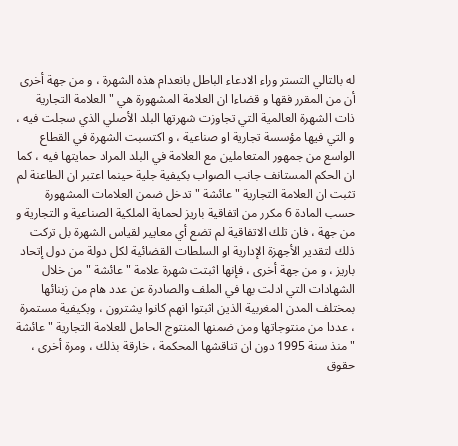له بالتالي التستر وراء الادعاء الباطل بانعدام هذه الشهرة ، و من جهة أخرى أن من المقرر فقها و قضاءا ان العلامة المشهورة هي " العلامة التجارية ذات الشهرة العالمية التي تجاوزت شهرتها البلد الأصلي الذي سجلت فيه ، و التي فيها مؤسسة تجارية او صناعية ، و اكتسبت الشهرة في القطاع الواسع من جمهور المتعاملين مع العلامة في البلد المراد حمايتها فيه ، كما ان الحكم المستانف جانب الصواب بكيفية جلية حينما اعتبر ان الطاعنة لم تثبت ان العلامة التجارية " عائشة " تدخل ضمن العلامات المشهورة حسب المادة 6 مكرر من اتفاقية باريز لحماية الملكية الصناعية و التجارية و من جهة ، فان تلك الاتفاقية لم تضع أي معايير لقياس الشهرة بل تركت ذلك لتقدير الأجهزة الإدارية او السلطات القضائية لكل دولة من دول إتحاد باريز ، و من جهة أخرى ، فإنها اثبتت شهرة علامة " عائشة " من خلال الشهادات التي ادلت بها في الملف والصادرة عن عدد هام من زبنائها بمختلف المدن المغربية الذين اثبتوا انهم كانوا يشترون ، وبكيفية مستمرة ، عددا من منتوجاتها ومن ضمنها المنتوج الحامل للعلامة التجارية " عائشة " منذ سنة 1995 دون ان تناقشها المحكمة ، خارقة بذلك ، ومرة أخرى ، حقوق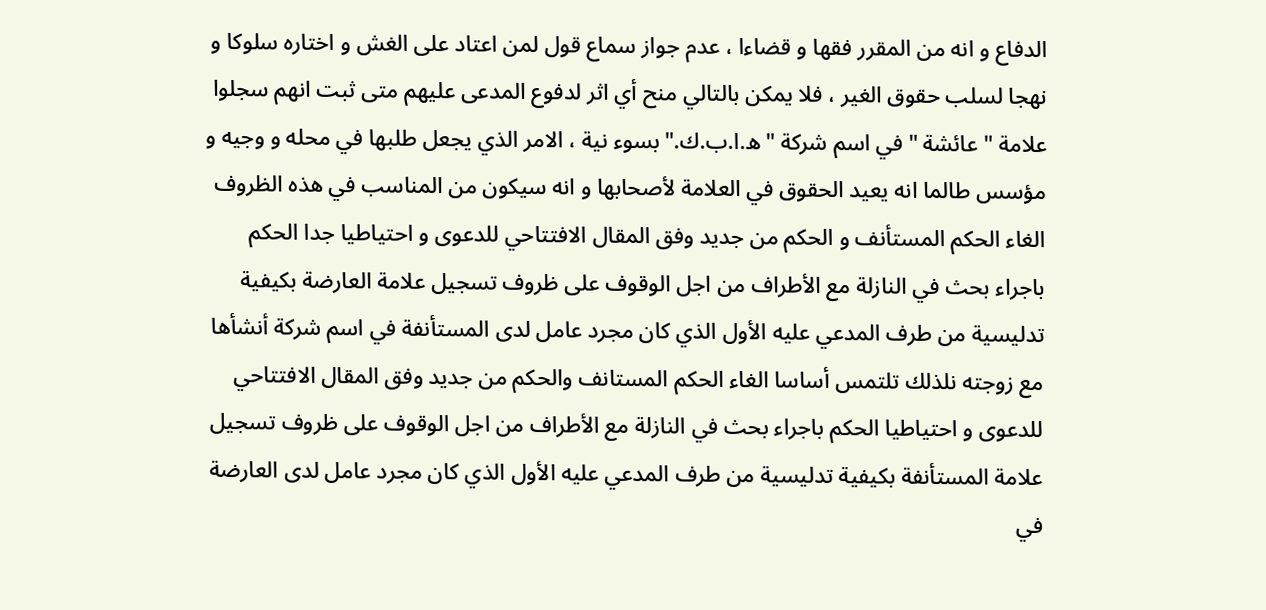الدفاع و انه من المقرر فقها و قضاءا ، عدم جواز سماع قول لمن اعتاد على الغش و اختاره سلوكا و نهجا لسلب حقوق الغير ، فلا يمكن بالتالي منح أي اثر لدفوع المدعى عليهم متى ثبت انهم سجلوا علامة " عائشة " في اسم شركة "ه.ا.ب.ك." بسوء نية ، الامر الذي يجعل طلبها في محله و وجیه و مؤسس طالما انه يعيد الحقوق في العلامة لأصحابها و انه سيكون من المناسب في هذه الظروف الغاء الحكم المستأنف و الحكم من جديد وفق المقال الافتتاحي للدعوى و احتياطيا جدا الحكم باجراء بحث في النازلة مع الأطراف من اجل الوقوف على ظروف تسجيل علامة العارضة بكيفية تدليسية من طرف المدعي عليه الأول الذي كان مجرد عامل لدى المستأنفة في اسم شركة أنشأها مع زوجته نلذلك تلتمس أساسا الغاء الحكم المستانف والحكم من جديد وفق المقال الافتتاحي للدعوى و احتياطيا الحكم باجراء بحث في النازلة مع الأطراف من اجل الوقوف على ظروف تسجيل علامة المستأنفة بكيفية تدليسية من طرف المدعي عليه الأول الذي كان مجرد عامل لدى العارضة في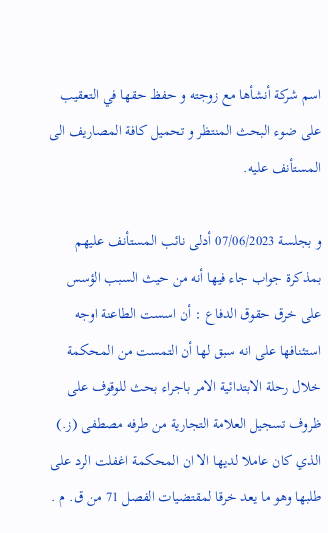اسم شركة أنشأها مع زوجته و حفظ حقها في التعقيب على ضوء البحث المنتظر و تحميل كافة المصاريف الى المستأنف عليه.

و بجلسة 07/06/2023 أدلى نائب المستأنف عليهم بمذكرة جواب جاء فيها أنه من حيث السبب الؤسس على خرق حقوق الدفاع : أن اسست الطاعنة اوجه استئنافها على انه سبق لها أن التمست من المحكمة خلال رحلة الابتدائية الامر باجراء بحث للوقوف على ظروف تسجيل العلامة التجارية من طرفه مصطفى (ز.) الذي كان عاملا لديها الا ان المحكمة اغفلت الرد على طلبها وهو ما يعد خرقا لمقتضيات الفصل 71 من ق. م .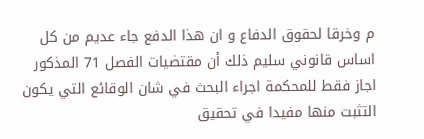م وخرقا لحقوق الدفاع و ان هذا الدفع جاء عديم من كل اساس قانوني سليم ذلك أن مقتضيات الفصل 71 المذكور اجاز فقط للمحكمة اجراء البحث في شان الوقائع التي يكون التثبت منها مفيدا في تحقيق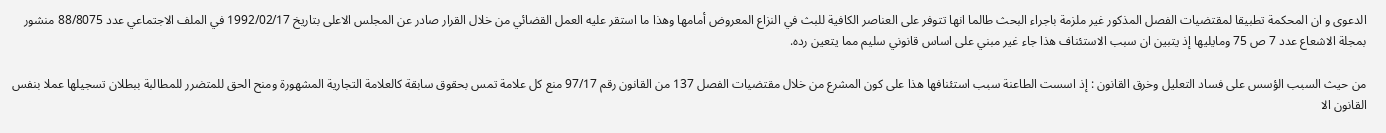الدعوى و ان المحكمة تطبيقا لمقتضيات الفصل المذكور غير ملزمة باجراء البحث طالما انها تتوفر على العناصر الكافية للبث في النزاع المعروض أمامها وهذا ما استقر عليه العمل القضائي من خلال القرار صادر عن المجلس الاعلى بتاريخ 1992/02/17 في الملف الاجتماعي عدد 88/8075 منشور بمجلة الاشعاع عدد 7 ص 75 ومايليها إذ يتبين ان سبب الاستئناف هذا جاء غير مبني على اساس قانوني سليم مما يتعين رده.

من حيث السبب الؤسس على فساد التعليل وخرق القانون : إذ اسست الطاعنة سبب استئنافها هذا على كون المشرع من خلال مقتضيات الفصل 137 من القانون رقم 97/17 منع كل علامة تمس بحقوق سابقة كالعلامة التجارية المشهورة ومنح الحق للمتضرر للمطالبة ببطلان تسجيلها عملا بنفس القانون الا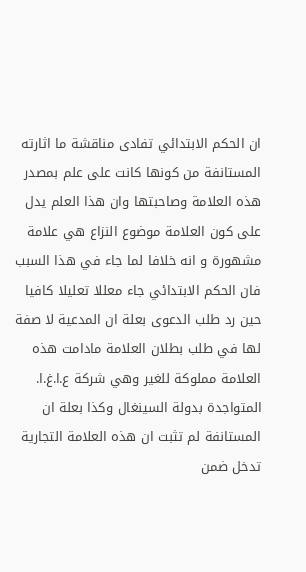ان الحكم الابتدائي تفادى مناقشة ما اثارته المستانفة من كونها كانت على علم بمصدر هذه العلامة وصاحبتها وان هذا العلم يدل على كون العلامة موضوع النزاع هي علامة مشهورة و انه خلافا لما جاء في هذا السبب فان الحكم الابتدائي جاء معللا تعليلا كافيا حين رد طلب الدعوى بعلة ان المدعية لا صفة لها في طلب بطلان العلامة مادامت هذه العلامة مملوكة للغير وهي شركة ع.ا.غ.ا. المتواجدة بدولة السينغال وكذا بعلة ان المستانفة لم تثبت ان هذه العلامة التجارية تدخل ضمن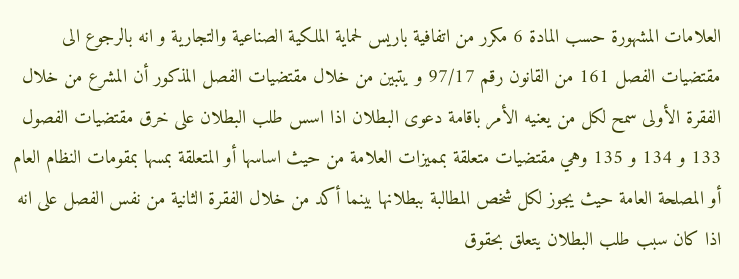العلامات المشهورة حسب المادة 6 مكرر من اتفافية باريس لحماية الملكية الصناعية والتجارية و انه بالرجوع الى مقتضيات الفصل 161 من القانون رقم 97/17 و يتبين من خلال مقتضيات الفصل المذكور أن المشرع من خلال الفقرة الأولى سمح لكل من يعنيه الأمر باقامة دعوى البطلان اذا اسس طلب البطلان على خرق مقتضيات الفصول 133 و 134 و 135 وهي مقتضيات متعلقة بمميزات العلامة من حيث اساسها أو المتعلقة بمسها بمقومات النظام العام أو المصلحة العامة حيث يجوز لكل شخص المطالبة ببطلانها بينما أكد من خلال الفقرة الثانية من نفس الفصل على انه اذا كان سبب طلب البطلان يتعلق بحقوق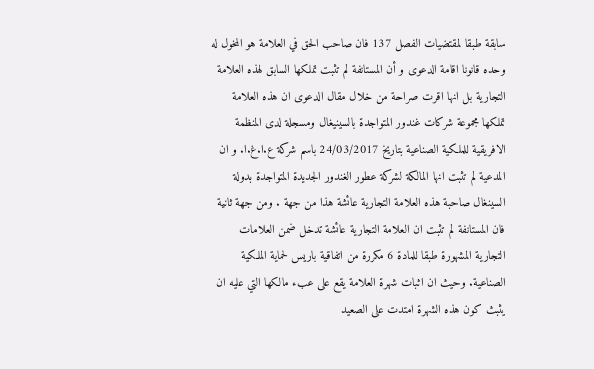سابقة طبقا لمقتضيات الفصل 137 فان صاحب الحق في العلامة هو المخول له وحده قانونا اقامة الدعوى و أن المستانفة لم تثبت تملكها السابق لهذه العلامة التجارية بل انها اقرت صراحة من خلال مقال الدعوى ان هذه العلامة تملكها مجموعة شركات غندور المتواجدة بالسينيغال ومسجلة لدى المنظمة الافريقية للملكية الصناعية بتاريخ 24/03/2017 باسم شركة ع.ا.غ.ا. و ان المدعية لم تثبت انها المالكة لشركة عطور الغندور الجديدة المتواجدة بدولة السينغال صاحبة هذه العلامة التجارية عائشة هذا من جهة . ومن جهة ثانية فان المستانفة لم تثبت ان العلامة التجارية عائشة تدخل ضمن العلامات التجارية المشهورة طبقا للمادة 6 مكررة من اتفاقية باريس لحماية الملكية الصناعية. وحيث ان اثبات شهرة العلامة يقع على عبء مالكها التي عليه ان يثبث كون هذه الشهرة امتدت على الصعيد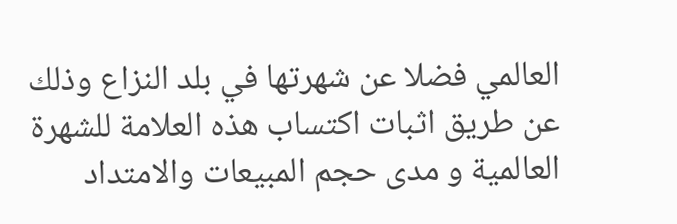العالمي فضلا عن شهرتها في بلد النزاع وذلك عن طريق اثبات اكتساب هذه العلامة للشهرة العالمية و مدى حجم المبيعات والامتداد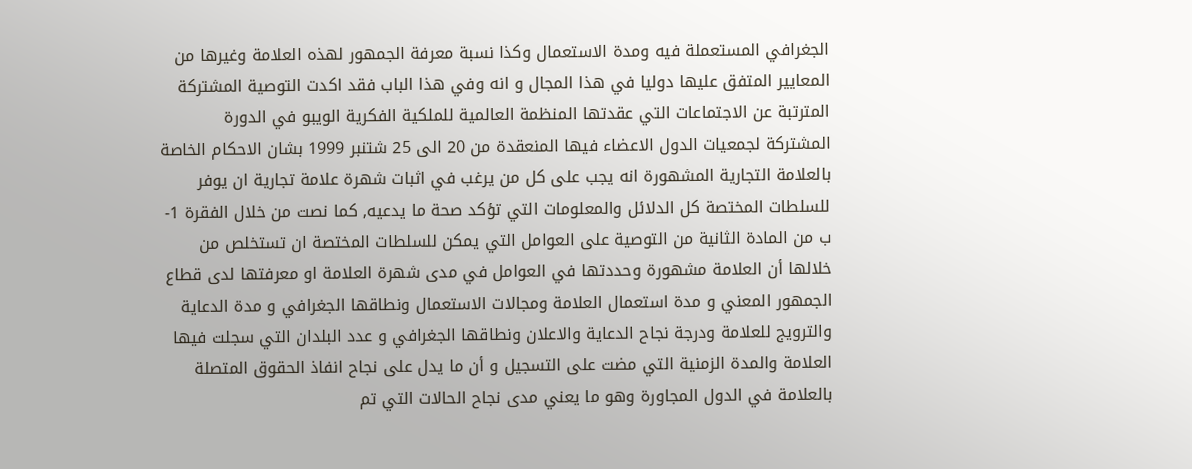الجغرافي المستعملة فيه ومدة الاستعمال وكذا نسبة معرفة الجمهور لهذه العلامة وغيرها من المعايير المتفق عليها دوليا في هذا المجال و انه وفي هذا الباب فقد اكدت التوصية المشتركة المترتبة عن الاجتماعات التي عقدتها المنظمة العالمية للملكية الفكرية الويبو في الدورة المشتركة لجمعيات الدول الاعضاء فيها المنعقدة من 20 الى 25 شتنبر 1999 بشان الاحكام الخاصة بالعلامة التجارية المشهورة انه يجب على كل من يرغب في اثبات شهرة علامة تجارية ان يوفر للسلطات المختصة كل الدلائل والمعلومات التي تؤكد صحة ما يدعيه, كما نصت من خلال الفقرة 1- ب من المادة الثانية من التوصية على العوامل التي يمكن للسلطات المختصة ان تستخلص من خلالها أن العلامة مشهورة وحددتها في العوامل في مدى شهرة العلامة او معرفتها لدى قطاع الجمهور المعني و مدة استعمال العلامة ومجالات الاستعمال ونطاقها الجغرافي و مدة الدعاية والترويج للعلامة ودرجة نجاح الدعاية والاعلان ونطاقها الجغرافي و عدد البلدان التي سجلت فيها العلامة والمدة الزمنية التي مضت على التسجيل و أن ما يدل على نجاح انفاذ الحقوق المتصلة بالعلامة في الدول المجاورة وهو ما يعني مدى نجاح الحالات التي تم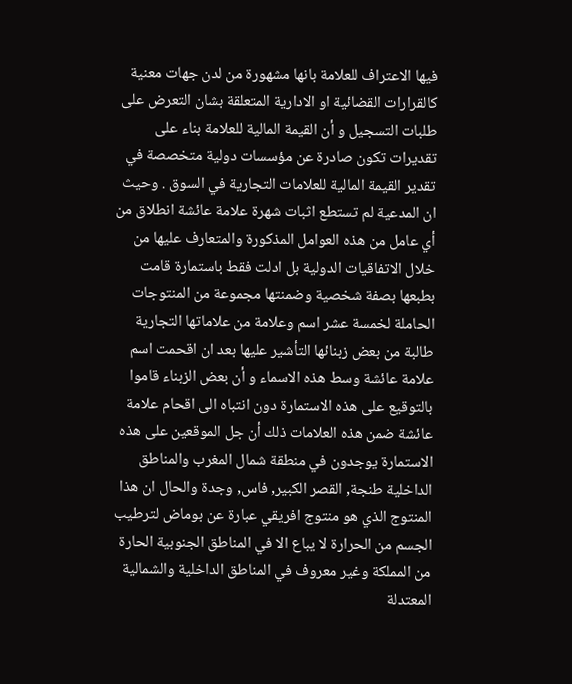فيها الاعتراف للعلامة بانها مشهورة من لدن جهات معنية كالقرارات القضائية او الادارية المتعلقة بشان التعرض على طلبات التسجيل و أن القيمة المالية للعلامة بناء على تقديرات تكون صادرة عن مؤسسات دولية متخصصة في تقدير القيمة المالية للعلامات التجارية في السوق . وحيث ان المدعية لم تستطع اثبات شهرة علامة عائشة انطلاق من أي عامل من هذه العوامل المذكورة والمتعارف عليها من خلال الاتفاقيات الدولية بل ادلت فقط باستمارة قامت بطبعها بصفة شخصية وضمنتها مجموعة من المنتوجات الحاملة لخمسة عشر اسم وعلامة من علاماتها التجارية طالبة من بعض زبنائها التأشير عليها بعد ان اقحمت اسم علامة عائشة وسط هذه الاسماء و أن بعض الزبناء قاموا بالتوقيع على هذه الاستمارة دون انتباه الى اقحام علامة عائشة ضمن هذه العلامات ذلك أن جل الموقعين على هذه الاستمارة يوجدون في منطقة شمال المغرب والمناطق الداخلية طنجة, القصر الكبير, فاس, وجدة والحال ان هذا المنتوج الذي هو منتوج افريقي عبارة عن بوماض لترطيب الجسم من الحرارة لا يباع الا في المناطق الجنوبية الحارة من المملكة وغير معروف في المناطق الداخلية والشمالية المعتدلة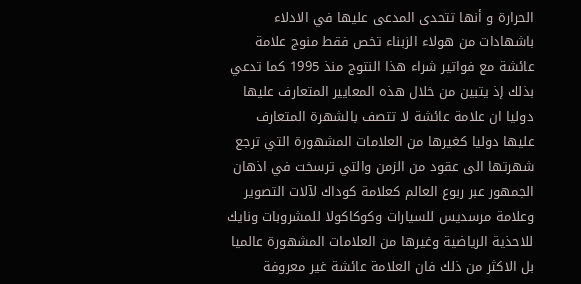الحرارة و أنها تتحدى المدعى عليها في الادلاء باشهادات من هولاء الزبناء تخص فقط منوج علامة عائشة مع فواتير شراء هذا النتوج منذ 1995 كما تدعي بذلك إذ يتبين من خلال هذه المعايير المتعارف عليها دوليا ان علامة عائشة لا تتصف بالشهرة المتعارف عليها دوليا كغيرها من العلامات المشهورة التي ترجع شهرتها الى عقود من الزمن والتي ترسخت في اذهان الجمهور عبر ربوع العالم كعلامة كوداك لآلات التصوير وعلامة مرسديس للسيارات وكوكاكولا للمشروبات ونايك للاحذية الرياضية وغيرها من العلامات المشهورة عالميا بل الاكثر من ذلك فان العلامة عائشة غير معروفة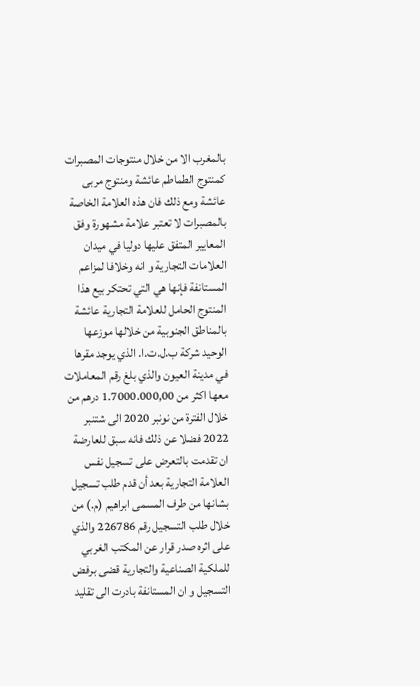بالمغرب الا من خلال منتوجات المصبرات كمنتوج الطماطم عائشة ومنتوج مربى عائشة ومع ذلك فان هذه العلامة الخاصة بالمصبرات لا تعتبر علامة مشهورة وفق المعايير المتفق عليها دوليا في ميدان العلامات التجارية و انه وخلافا لمزاعم المستانفة فإنها هي التي تحتكر بيع هذا المنتوج الحامل للعلامة التجارية عائشة بالمناطق الجنوبية من خلالها موزعها الوحيد شركة ب.ل.ت.ا. الذي يوجد مقرها في مدينة العيون والذي بلغ رقم المعاملات معها اكثر من 1.7000.000,00 درهم من خلال الفترة من نونبر 2020 الى شتنبر 2022 فضلا عن ذلك فانه سبق للعارضة ان تقدمت بالتعرض على تسجيل نفس العلامة التجارية بعد أن قدم طلب تسجيل بشانها من طرف المسمى ابراهيم (م.) من خلال طلب التسجيل رقم 226786 والذي على اثره صدر قرار عن المكتب الغربي للملكية الصناعية والتجارية قضى برفض التسجيل و ان المستانفة بادرت الى تقليد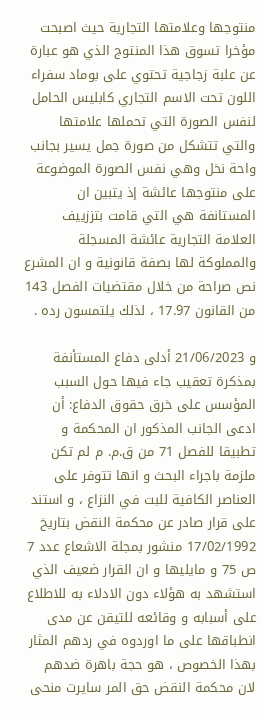منتوجها وعلامتها التجارية حيث اصبحت مؤخرا تسوق هذا المنتوج الذي هو عبارة عن علبة زجاجية تحتوي على بوماد سفراء اللون تحت الاسم التجاري كابليس الحامل لنفس الصورة التي تحملها علامتها والتي تتشكل من صورة جمل يسير بجانب واحة نخل وهي نفس الصورة الموضوعة على منتوجها عائشة إذ يتبين ان المستانفة هي التي قامت بتززييف العلامة التجارية عائشة المسجلة والمملوكة لها بصفة قانونية و ان المشرع نص صراحة من خلال مقتضيات الفصل 143 من القانون 17.97 ، لذلك يلتمسون رده .

و 21/06/2023 أدلى دفاع المستأنفة بمذكرة تعقيب جاء فيها حول السبب المؤسس على خرق حقوق الدفاع: أن ادعى الجانب المذكور ان المحكمة و تطبيقا للفصل 71 من ق.م. م لم تكن ملزمة باجراء البحث و انها تتوفر على العناصر الكافية للبت في النزاع ، و استند على قرار صادر عن محكمة النقض بتاريخ 17/02/1992 منشور بمجلة الاشعاع عدد 7 ص 75 و مايليها و ان القرار ضعيف الذي استشهد به هؤلاء دون الادلاء به للاطلاع على أسبابه و وقائعه للتيقن عن مدى انطباقها على ما اوردوه في ردهم المثار بهذا الخصوص ، هو حجة باهرة ضدهم لان محكمة النقض حق المر سایرت منحى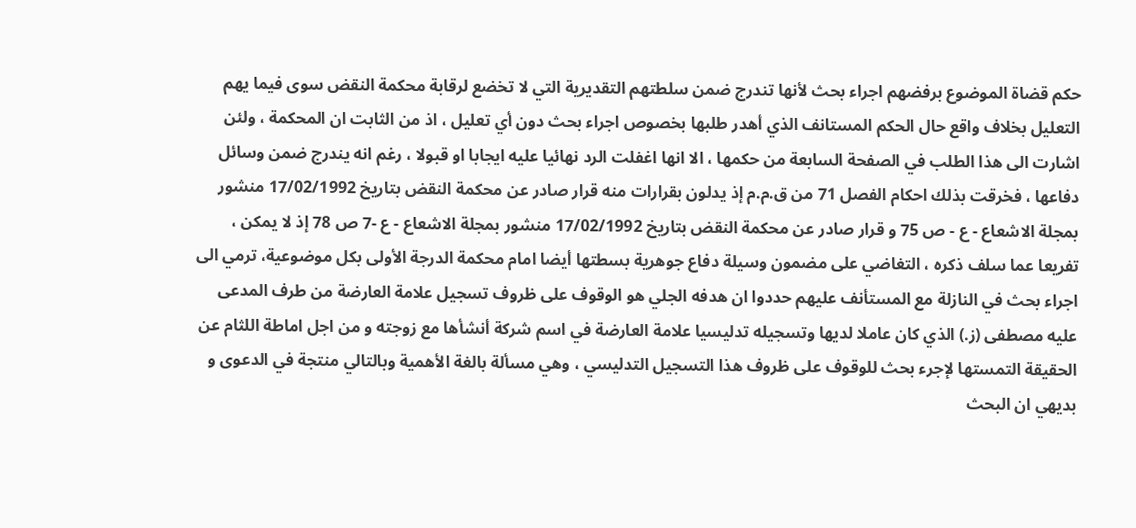حكم قضاة الموضوع برفضهم اجراء بحث لأنها تندرج ضمن سلطتهم التقديرية التي لا تخضع لرقابة محكمة النقض سوى فيما يهم التعليل بخلاف واقع حال الحكم المستانف الذي أهدر طلبها بخصوص اجراء بحث دون أي تعليل ، اذ من الثابت ان المحكمة ، ولئن اشارت الى هذا الطلب في الصفحة السابعة من حكمها ، الا انها اغفلت الرد نهائيا عليه ايجابا او قبولا ، رغم انه يندرج ضمن وسائل دفاعها ، فخرقت بذلك احكام الفصل 71 من ق.م.م إذ يدلون بقرارات منه قرار صادر عن محكمة النقض بتاريخ 17/02/1992 منشور بمجلة الاشعاع - ع - ص 75 و قرار صادر عن محكمة النقض بتاريخ 17/02/1992 منشور بمجلة الاشعاع - ع -7 ص 78 إذ لا يمكن ، تفريعا عما سلف ذكره ، التغاضي على مضمون وسيلة دفاع جوهرية بسطتها أيضا امام محكمة الدرجة الأولى بكل موضوعية، ترمي الى اجراء بحث في النازلة مع المستأنف عليهم حددوا ان هدفه الجلي هو الوقوف على ظروف تسجيل علامة العارضة من طرف المدعى عليه مصطفى (ز.) الذي كان عاملا لديها وتسجيله تدليسيا علامة العارضة في اسم شركة أنشأها مع زوجته و من اجل اماطة اللثام عن الحقيقة التمستها لإجرء بحث للوقوف على ظروف هذا التسجيل التدليسي ، وهي مسألة بالغة الأهمية وبالتالي منتجة في الدعوى و بديهي ان البحث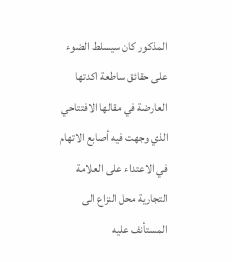المذكور كان سيسلط الضوء على حقائق ساطعة اكدتها العارضة في مقالها الافتتاحي الذي وجهت فيه أصابع الاتهام في الاعتداء على العلامة التجارية محل النزاع الى المستأنف عليه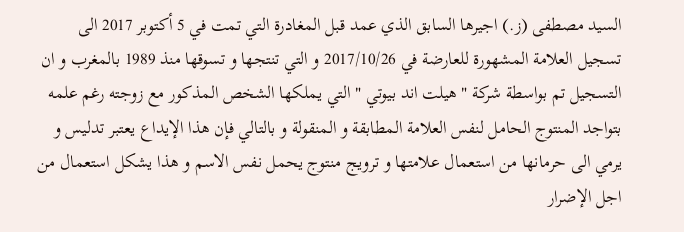السيد مصطفى (ز.) اجيرها السابق الذي عمد قبل المغادرة التي تمت في 5 أكتوبر 2017 الى تسجيل العلامة المشهورة للعارضة في 2017/10/26 و التي تنتجها و تسوقها منذ 1989 بالمغرب و ان التسجيل تم بواسطة شركة " هيلت اند بيوتي " التي يملكها الشخص المذكور مع زوجته رغم علمه بتواجد المنتوج الحامل لنفس العلامة المطابقة و المنقولة و بالتالي فإن هذا الإيداع يعتبر تدليس و يرمي الى حرمانها من استعمال علامتها و ترویج منتوج يحمل نفس الاسم و هذا يشكل استعمال من اجل الإضرار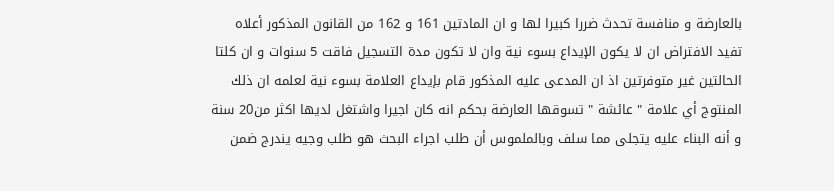بالعارضة و منافسة تحدث ضررا كبيرا لها و ان المادتين 161 و 162 من القانون المذكور أعلاه تفيد الافتراض ان لا يكون الإيداع بسوء نية وان لا تكون مدة التسجيل فاقت 5 سنوات و ان كلتا الحالتين غير متوفرتين اذ ان المدعى عليه المذكور قام بإيداع العلامة بسوء نية لعلمه ان ذلك المنتوج أي علامة " عائشة " تسوقها العارضة بحكم انه كان اجيرا واشتغل لديها اكثر من20 سنة و أنه البناء عليه يتجلى مما سلف وبالملموس أن طلب اجراء البحث هو طلب وجيه يندرج ضمن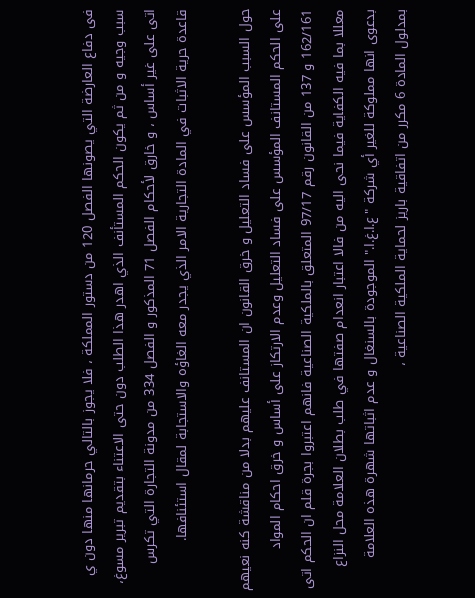فى دفاع العارضة التي يصونها الفصل 120 من دستور المملكة ، فلا يجوز بالتالي حرمانها منها دون ي سبب وجيه و من ثم يكون الحكم المستأنف الذي اهدر هذا الطلب دون حتى الاعتناء بتقديم تبرير مسوغ، اتى على غير أساس ، و خارق لأحكام الفصل 71 المذكور و الفصل 334 من مدونة التجارة التي تكرس قاعدة حرية الاثبات في المادة التجارية الامر الذي يجدر معه الغاؤه والاستجابة لمقال استئنافها.

حول السبب المؤسس على فساد التعليل و خرق القانون ان المستانف عليهم بدلا من مناقشة كنه نعيهم على الحكم المستانف المؤسس على فساد التعليل وعدم الارتكاز على أساس و خرق احكام المواد 162/161 و 137 من القانون رقم 97/17 المتعلق بالملكية الصناعية فانهم اعتبروا بجرة قلم ان الحكم اتى معللا بما فيه الكفاية فيما نحى اليه من فالا اعتبار انعدام صفتها في طلب بطلان العلامة محل النزاع بدعوى انها مملوكة للغير أي شركة "ع.ا.غ.ا." الموجودة بالسنغال و عدم اثباتها شهرة هذه العلامة بمدلول المادة 6 مكرر من اتفاقية باريز لحماية الملكية الصناعية ،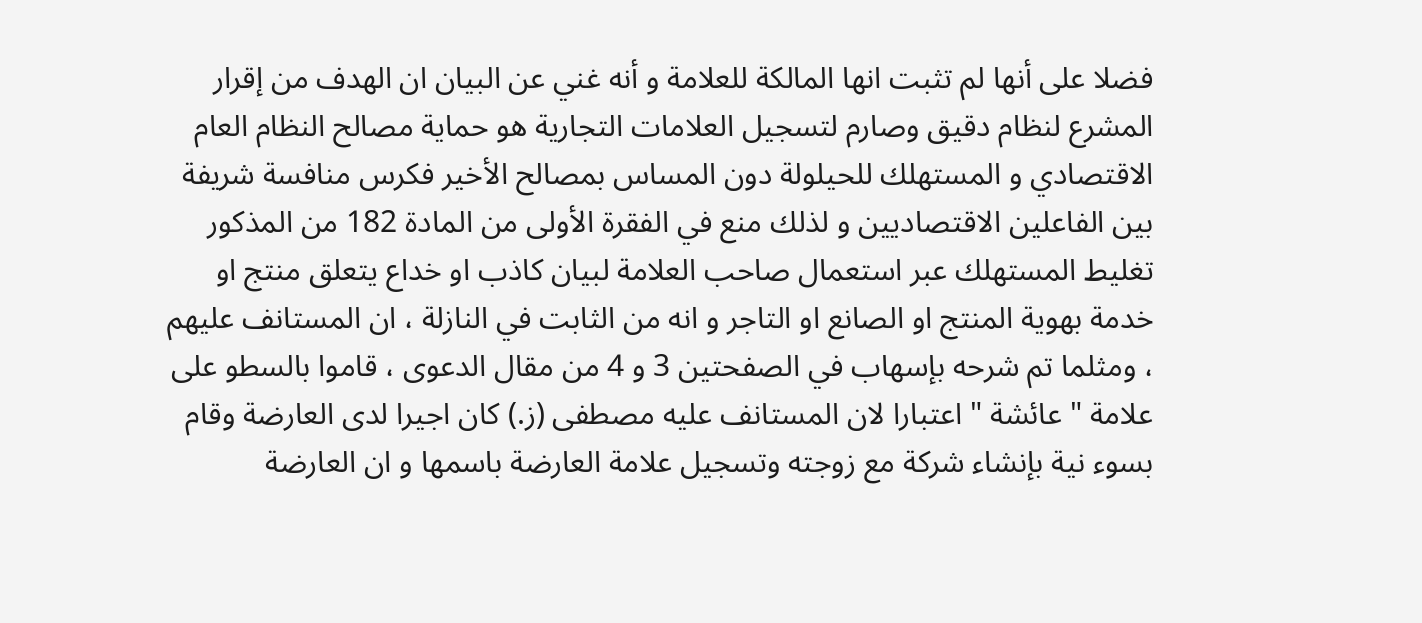فضلا على أنها لم تثبت انها المالكة للعلامة و أنه غني عن البيان ان الهدف من إقرار المشرع لنظام دقيق وصارم لتسجيل العلامات التجارية هو حماية مصالح النظام العام الاقتصادي و المستهلك للحيلولة دون المساس بمصالح الأخير فكرس منافسة شريفة بين الفاعلين الاقتصاديين و لذلك منع في الفقرة الأولى من المادة 182 من المذكور تغليط المستهلك عبر استعمال صاحب العلامة لبيان كاذب او خداع يتعلق منتج او خدمة بهوية المنتج او الصانع او التاجر و انه من الثابت في النازلة ، ان المستانف عليهم ، ومثلما تم شرحه بإسهاب في الصفحتين 3 و 4 من مقال الدعوى ، قاموا بالسطو على علامة " عائشة " اعتبارا لان المستانف عليه مصطفى (ز.) كان اجيرا لدى العارضة وقام بسوء نية بإنشاء شركة مع زوجته وتسجيل علامة العارضة باسمها و ان العارضة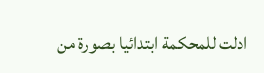ادلت للمحكمة ابتدائيا بصورة من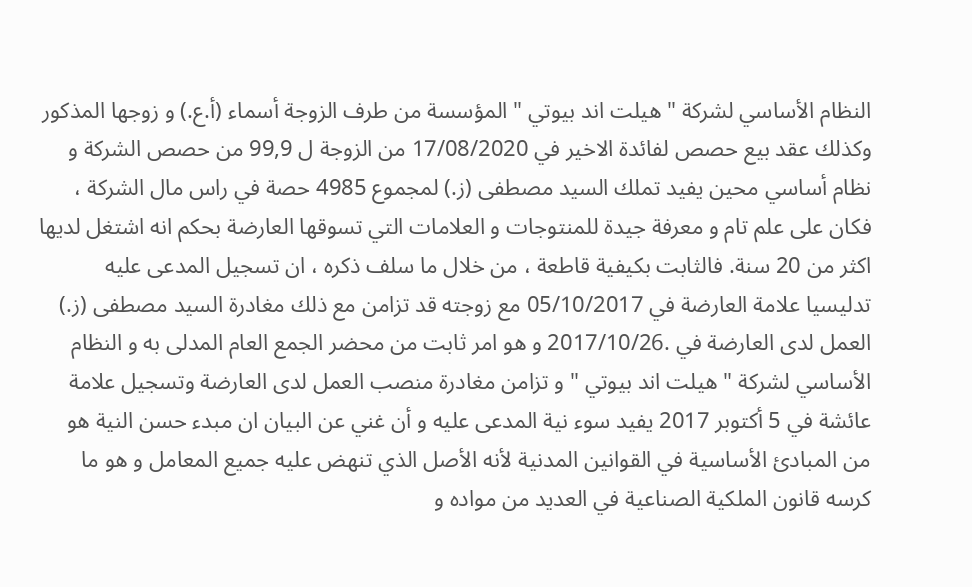النظام الأساسي لشركة " هيلت اند بيوتي " المؤسسة من طرف الزوجة أسماء (أ.ع.) و زوجها المذكور وكذلك عقد بيع حصص لفائدة الاخير في 17/08/2020 من الزوجة ل 99,9 من حصص الشركة و نظام أساسي محين يفيد تملك السيد مصطفى (ز.) لمجموع 4985 حصة في راس مال الشركة ، فكان على علم تام و معرفة جيدة للمنتوجات و العلامات التي تسوقها العارضة بحكم انه اشتغل لديها اكثر من 20 سنة. فالثابت بكيفية قاطعة ، من خلال ما سلف ذكره ، ان تسجيل المدعى عليه تدليسيا علامة العارضة في 05/10/2017 مع زوجته قد تزامن مع ذلك مغادرة السيد مصطفى (ز.) العمل لدى العارضة في .2017/10/26 و هو امر ثابت من محضر الجمع العام المدلى به و النظام الأساسي لشركة " هيلت اند بيوتي " و تزامن مغادرة منصب العمل لدى العارضة وتسجيل علامة عائشة في 5 أكتوبر 2017 يفيد سوء نية المدعى عليه و أن غني عن البيان ان مبدء حسن النية هو من المبادئ الأساسية في القوانين المدنية لأنه الأصل الذي تنهض عليه جميع المعامل و هو ما كرسه قانون الملكية الصناعية في العديد من مواده و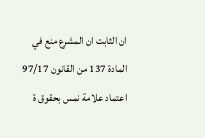ان الثابت ان المشرع منع في المادة 137 من القانون 97/17 اعتماد علامة نمس بحقوق ة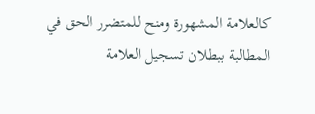كالعلامة المشهورة ومنح للمتضرر الحق في المطالبة ببطلان تسجيل العلامة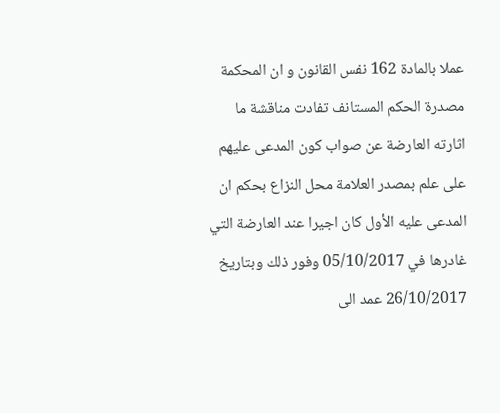عملا بالمادة 162 نفس القانون و ان المحكمة مصدرة الحكم المستانف تفادت مناقشة ما اثارته العارضة عن صواب كون المدعى عليهم على علم بمصدر العلامة محل النزاع بحكم ان المدعى عليه الأول كان اجيرا عند العارضة التي غادرها في 05/10/2017 وفور ذلك وبتاريخ 26/10/2017 عمد الى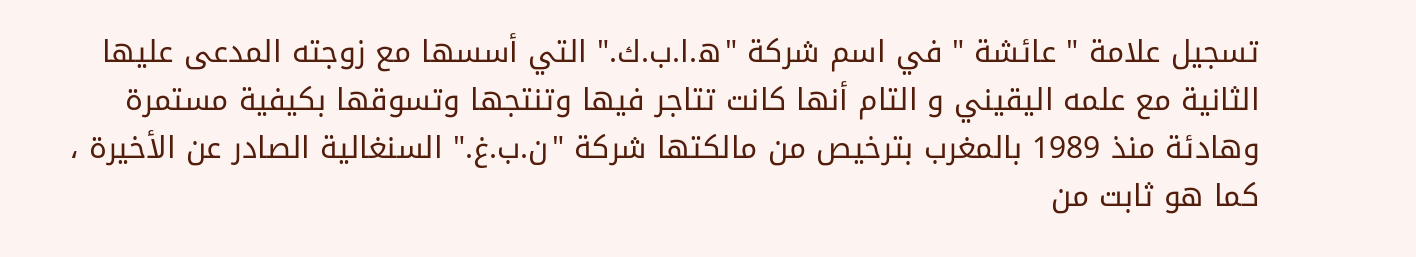تسجيل علامة " عائشة " في اسم شركة "ه.ا.ب.ك." التي أسسها مع زوجته المدعى عليها الثانية مع علمه اليقيني و التام أنها كانت تتاجر فيها وتنتجها وتسوقها بكيفية مستمرة وهادئة منذ 1989 بالمغرب بترخيص من مالكتها شركة "ن.ب.غ." السنغالية الصادر عن الأخيرة ، كما هو ثابت من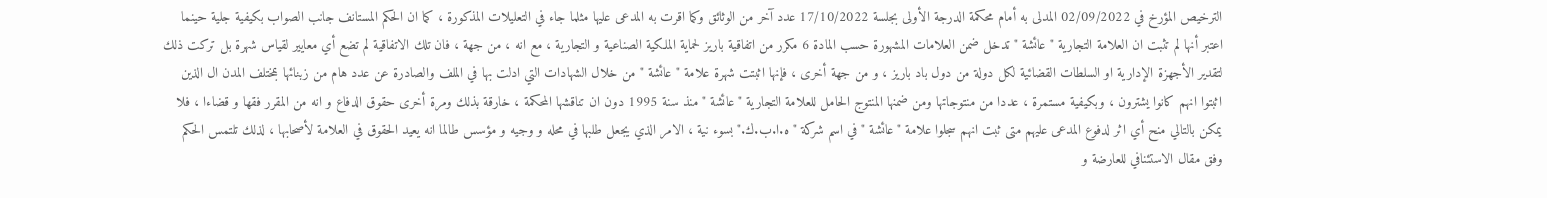الترخيص المؤرخ في 02/09/2022 المدلى به أمام محكمة الدرجة الأولى بجلسة 17/10/2022 عدد آخر من الوثائق وكما اقرت به المدعى عليها مثلما جاء في التعليلات المذكورة ، كما ان الحكم المستانف جانب الصواب بكيفية جلية حينما اعتبر أنها لم تثبت ان العلامة التجارية " عائشة " تدخل ضمن العلامات المشهورة حسب المادة 6 مكرر من اتفاقية باريز لحماية الملكية الصناعية و التجارية ، مع انه ، من جهة ، فان تلك الاتفاقية لم تضع أي معايير لقياس شهرة بل تركت ذلك لتقدير الأجهزة الإدارية او السلطات القضائية لكل دولة من دول باد باريز ، و من جهة أخرى ، فإنها اثبتت شهرة علامة " عائشة " من خلال الشهادات التي ادلت بها في الملف والصادرة عن عدد هام من زبنائها بمختلف المدن ال الذين اثبتوا انهم كانوا يشترون ، وبكيفية مستمرة ، عددا من منتوجاتها ومن ضمنها المنتوج الحامل للعلامة التجارية " عائشة " منذ سنة 1995 دون ان تناقشها المحكمة ، خارقة بذلك ومرة أخرى حقوق الدفاع و انه من المقرر فقها و قضاءا ، فلا يمكن بالتالي منح أي اثر لدفوع المدعى عليهم متى ثبت انهم سجلوا علامة " عائشة " في اسم شركة "ه.ا.ب.ك." بسوء نية ، الامر الذي يجعل طلبها في محله و وجیه و مؤسس طالما انه يعيد الحقوق في العلامة لأصحابها ، لذلك تلتمس الحكم وفق مقال الاستئنافي للعارضة و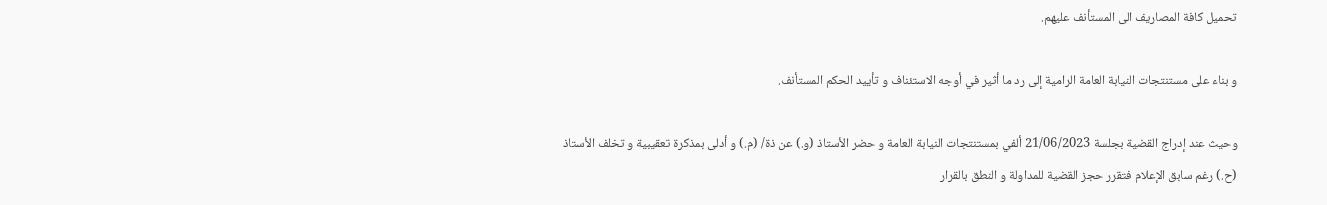تحميل كافة المصاريف الى المستأنف عليهم.

و بناء على مستنتجات النيابة العامة الرامية إلى رد ما أثير في أوجه الاستئناف و تأييد الحكم المستأنف.

وحيث عند إدراج القضية بجلسة 21/06/2023 ألفي بمستنتجات النيابة العامة و حضر الأستاذ (و.) عن ذة/ (م.) و أدلى بمذكرة تعقيبية و تخلف الأستاذ (ح.) رغم سابق الإعلام فتقرر حجز القضية للمداولة و النطق بالقرار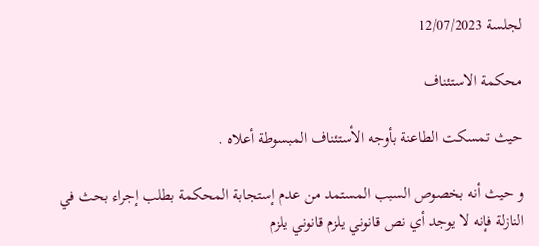لجلسة 12/07/2023

محكمة الاستئناف

حيث تمسكت الطاعنة بأوجه الأستئناف المبسوطة أعلاه .

و حيث أنه بخصوص السبب المستمد من عدم إستجابة المحكمة بطلب إجراء بحث في النازلة فإنه لا يوجد أي نص قانوني يلزم قانوني يلزم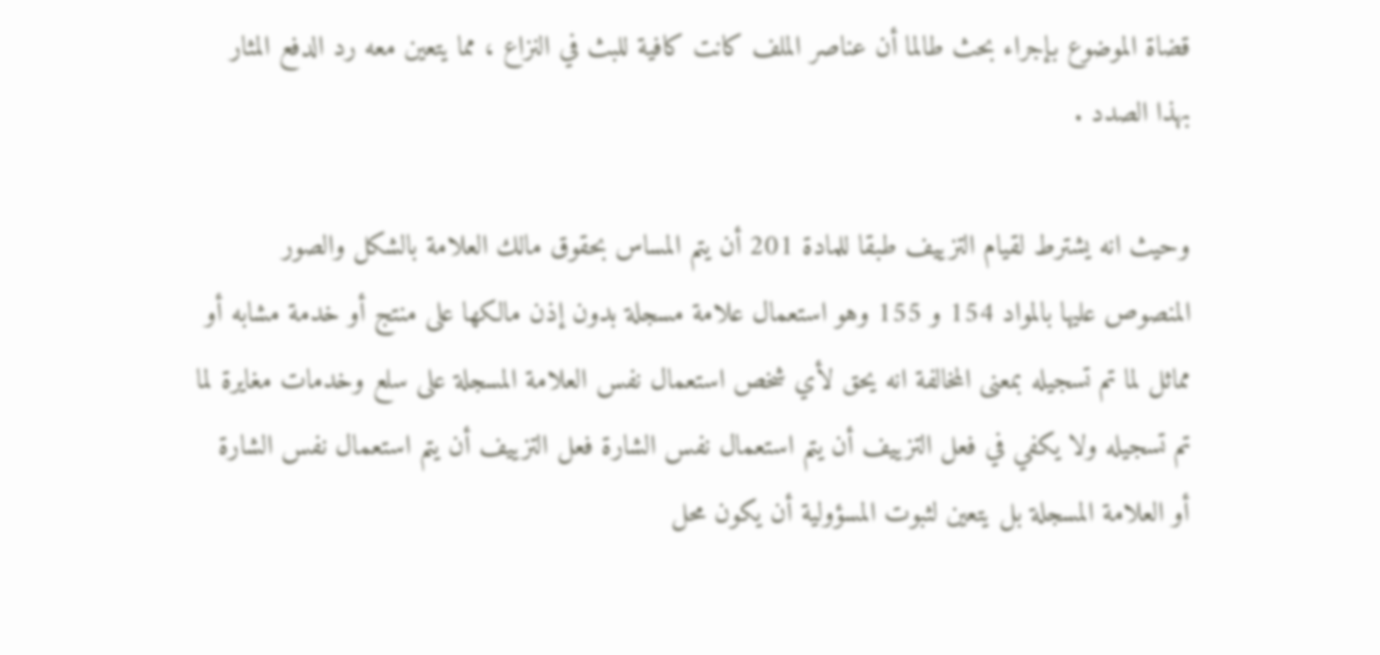قضاة الموضوع بإجراء بحث طالما أن عناصر الملف كانت كافية للبث في النزاع ، مما يتعين معه رد الدفع المثار بهذا الصدد .

وحيث انه يشترط لقيام التزييف طبقا للمادة 201 أن يتم المساس بحقوق مالك العلامة بالشكل والصور المنصوص عليها بالمواد 154 و 155 وهو استعمال علامة مسجلة بدون إذن مالكها على منتج أو خدمة مشابه أو مماثل لما تم تسجيله بمعنى المخالفة انه يحق لأي شخص استعمال نفس العلامة المسجلة على سلع وخدمات مغايرة لما تم تسجيله ولا يكفي في فعل التزييف أن يتم استعمال نفس الشارة فعل التزييف أن يتم استعمال نفس الشارة أو العلامة المسجلة بل يتعين لثبوت المسؤولية أن يكون محل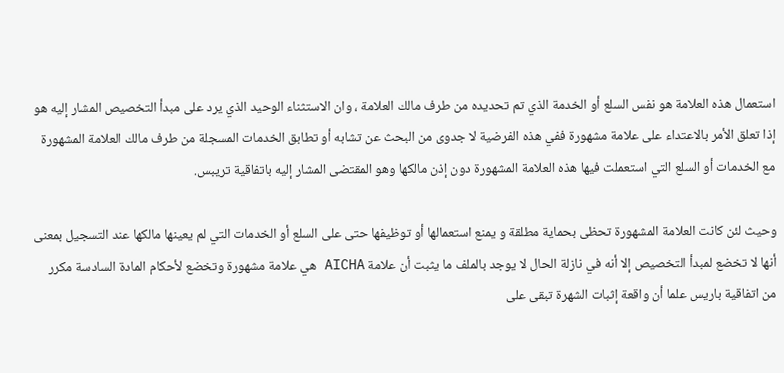استعمال هذه العلامة هو نفس السلع أو الخدمة الذي تم تحديده من طرف مالك العلامة ، وان الاستثناء الوحيد الذي يرد على مبدأ التخصيص المشار إليه هو إذا تعلق الأمر بالاعتداء على علامة مشهورة ففي هذه الفرضية لا جدوى من البحث عن تشابه أو تطابق الخدمات المسجلة من طرف مالك العلامة المشهورة مع الخدمات أو السلع التي استعملت فيها هذه العلامة المشهورة دون إذن مالكها وهو المقتضى المشار إليه باتفاقية تريبس.

وحيث لئن كانت العلامة المشهورة تحظى بحماية مطلقة و يمنع استعمالها أو توظيفها حتى على السلع أو الخدمات التي لم يعينها مالكها عند التسجيل بمعنى أنها لا تخضع لمبدأ التخصيص إلا أنه في نازلة الحال لا يوجد بالملف ما يثبت أن علامة AICHA هي علامة مشهورة وتخضع لأحكام المادة السادسة مكرر من اتفاقية باريس علما أن واقعة إثبات الشهرة تبقى على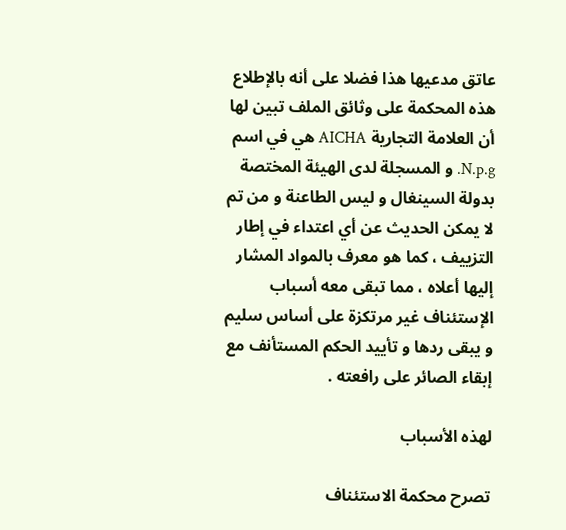عاتق مدعيها هذا فضلا على أنه بالإطلاع هذه المحكمة على وثائق الملف تبين لها أن العلامة التجارية AICHA هي في اسم N.p.g. و المسجلة لدى الهيئة المختصة بدولة السينغال و ليس الطاعنة و من تم لا يمكن الحديث عن أي اعتداء في إطار التزييف ، كما هو معرف بالمواد المشار إليها أعلاه ، مما تبقى معه أسباب الإستئناف غير مرتكزة على أساس سليم و يبقى ردها و تأييد الحكم المستأنف مع إبقاء الصائر على رافعته .

لهذه الأسباب

تصرح محكمة الاستئناف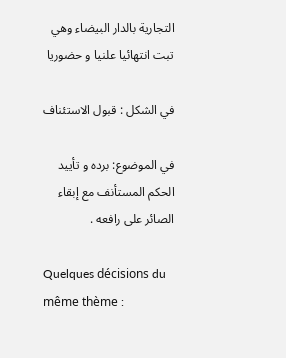التجارية بالدار البيضاء وهي تبت انتهائيا علنيا و حضوريا

في الشكل : قبول الاستئناف

في الموضوع: برده و تأييد الحكم المستأنف مع إبقاء الصائر على رافعه .

Quelques décisions du même thème :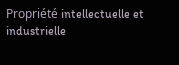Propriété intellectuelle et industrielle